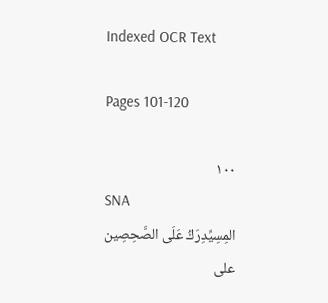Indexed OCR Text

Pages 101-120

١٠٠
SNA
المِسِيِّدِرَكُ عَلَى الصَّحِصِين
على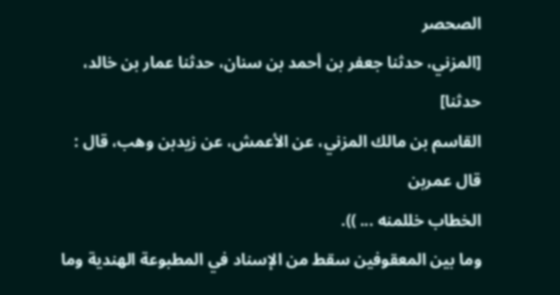الصحصر
[المزني، حدثنا جعفر بن أحمد بن سنان، حدثنا عمار بن خالد، حدثنا]
القاسم بن مالك المزني، عن الأعمش، عن زيدبن وهب، قال : قال عمربن
الخطاب خللمنه ... )).
وما بين المعقوفين سقط من الإسناد في المطبوعة الهندية وما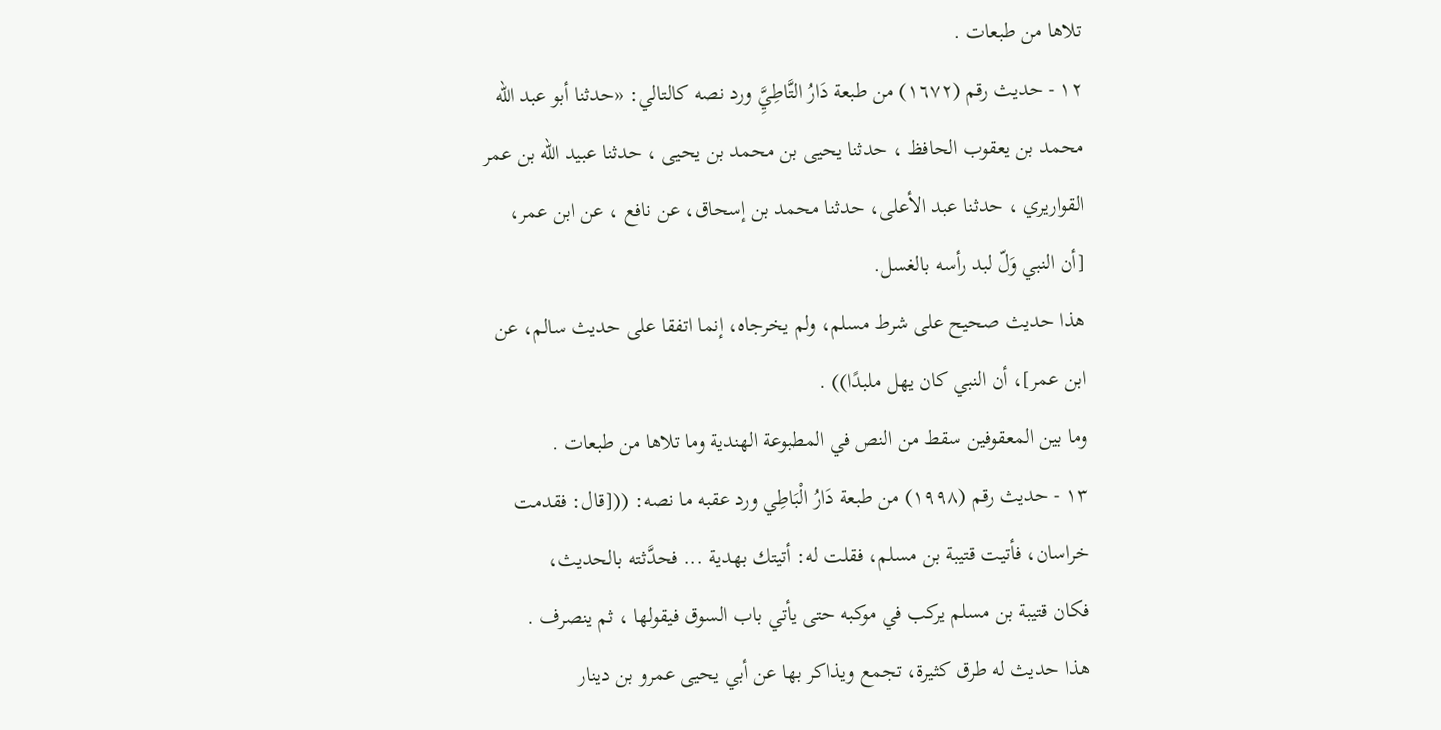تلاها من طبعات .
١٢ - حديث رقم (١٦٧٢) من طبعة دَارُ التَّاطِيَِّ ورد نصه كالتالي: «حدثنا أبو عبد الله
محمد بن يعقوب الحافظ ، حدثنا يحيى بن محمد بن یحیی ، حدثنا عبيد الله بن عمر
القواريري ، حدثنا عبد الأعلى، حدثنا محمد بن إسحاق، عن نافع ، عن ابن عمر،
[أن النبي وَلّ لبد رأسه بالغسل.
هذا حديث صحيح على شرط مسلم، ولم يخرجاه، إنما اتفقا على حديث سالم، عن
ابن عمر]، أن النبي كان يهل ملبدًا)) .
وما بين المعقوفين سقط من النص في المطبوعة الهندية وما تلاها من طبعات .
١٣ - حديث رقم (١٩٩٨) من طبعة دَارُ الْبَاطِي ورد عقبه ما نصه: (([قال: فقدمت
خراسان، فأتيت قتيبة بن مسلم، فقلت له: أتيتك بهدية ... فحدَّثته بالحديث،
فكان قتيبة بن مسلم يركب في موكبه حتى يأتي باب السوق فيقولها ، ثم ينصرف .
هذا حديث له طرق كثيرة، تجمع ويذاكر بها عن أبي يحيى عمرو بن دينار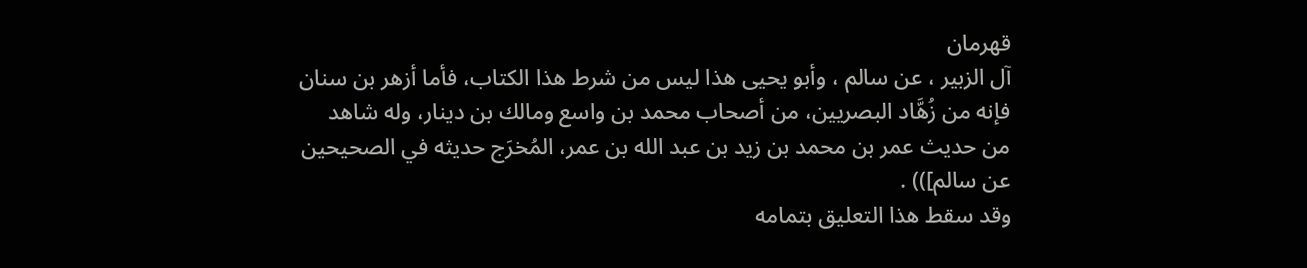قهرمان
آل الزبير ، عن سالم ، وأبو يحيى هذا ليس من شرط هذا الكتاب، فأما أزهر بن سنان
فإنه من زُهَّاد البصریین، من أصحاب محمد بن واسع ومالك بن دينار، وله شاهد
من حديث عمر بن محمد بن زيد بن عبد الله بن عمر، المُخرَج حديثه في الصحيحين
عن سالم])) .
وقد سقط هذا التعليق بتمامه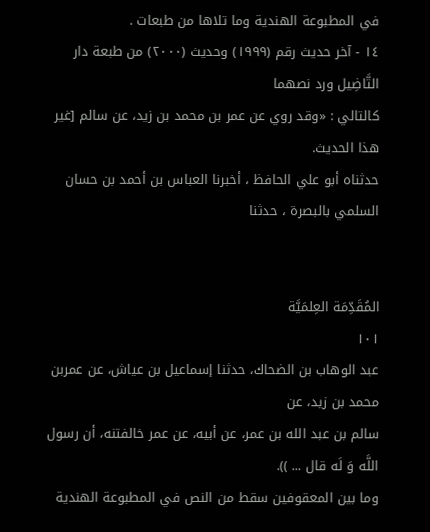في المطبوعة الهندية وما تلاها من طبعات .
١٤ - آخر حديث رقم (١٩٩٩) وحديث (٢٠٠٠) من طبعة دار التَّاضِيل ورد نصهما
كالتالي : «وقد روي عن عمر بن محمد بن زيد، عن سالم [غير هذا الحديث.
حدثناه أبو علي الحافظ ، أخبرنا العباس بن أحمد بن حسان السلمي بالبصرة ، حدثنا


المُقَدِّمَة العِلمَيَّة
١٠١
عبد الوهاب بن الضحاك، حدثنا إسماعيل بن عياش، عن عمربن محمد بن زيد، عن
سالم بن عبد الله بن عمر، عن أبيه، عن عمر خالفتنه، أن رسول اللَّه وَ لَه قال ... )).
وما بين المعقوفين سقط من النص في المطبوعة الهندية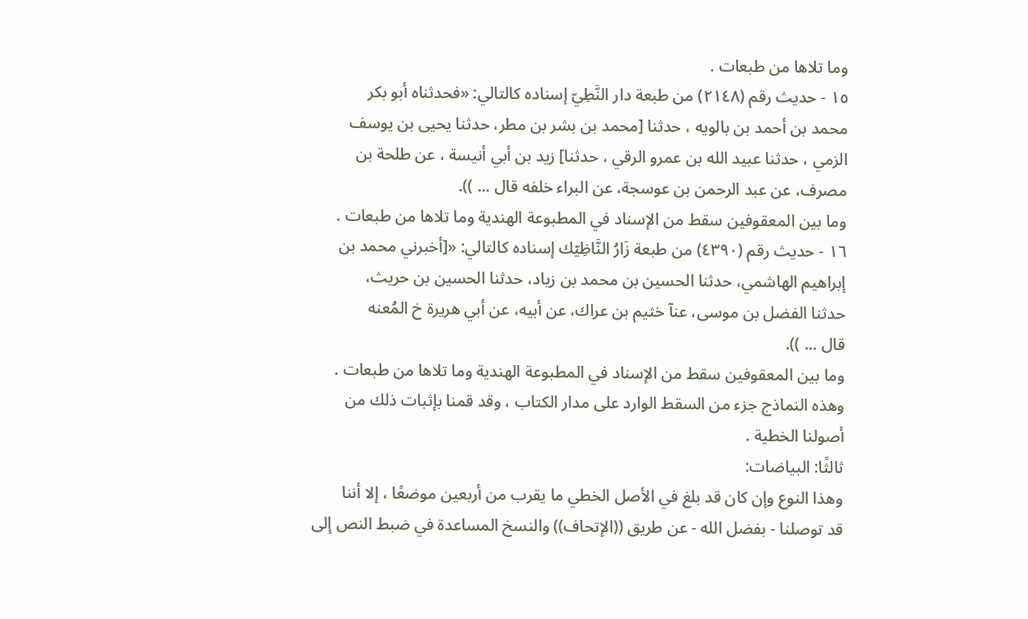وما تلاها من طبعات .
١٥ - حديث رقم (٢١٤٨) من طبعة دار النَّطِيّ إسناده كالتالي: «فحدثناه أبو بكر
محمد بن أحمد بن بالويه ، حدثنا [محمد بن بشر بن مطر، حدثنا يحيى بن يوسف
الزمي ، حدثنا عبيد الله بن عمرو الرقي ، حدثنا] زيد بن أبي أنيسة ، عن طلحة بن
مصرف، عن عبد الرحمن بن عوسجة، عن البراء خلفه قال ... )).
وما بين المعقوفين سقط من الإسناد في المطبوعة الهندية وما تلاها من طبعات .
١٦ - حديث رقم (٤٣٩٠) من طبعة زَارُ النَّاظِيّك إسناده كالتالي: «[أخبرني محمد بن
إبراهيم الهاشمي، حدثنا الحسين بن محمد بن زياد، حدثنا الحسين بن حريث،
حدثنا الفضل بن موسى، عنآ خثيم بن عراك، عن أبيه، عن أبي هريرة خ المُعنه
قال ... )).
وما بين المعقوفين سقط من الإسناد في المطبوعة الهندية وما تلاها من طبعات .
وهذه النماذج جزء من السقط الوارد على مدار الكتاب ، وقد قمنا بإثبات ذلك من
أصولنا الخطية .
ثالثًا: البياضات:
وهذا النوع وإن كان قد بلغ في الأصل الخطي ما يقرب من أربعين موضعًا ، إلا أننا
قد توصلنا - بفضل الله - عن طريق ((الإتحاف)) والنسخ المساعدة في ضبط النص إلى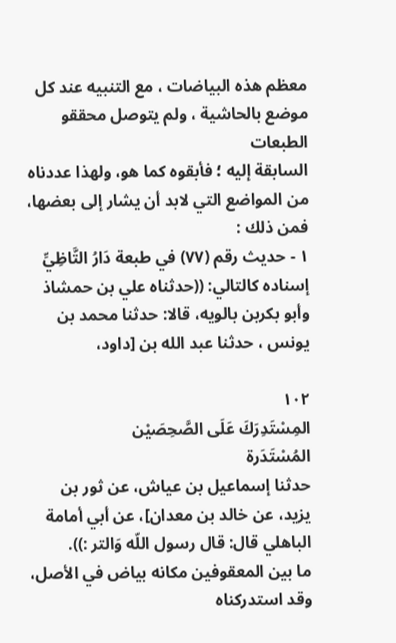معظم هذه البياضات ، مع التنبيه عند كل موضع بالحاشية ، ولم يتوصل محققو الطبعات
السابقة إليه ؛ فأبقوه كما هو، ولهذا عددناه من المواضع التي لابد أن يشار إلى بعضها،
فمن ذلك :
١ - حديث رقم (٧٧) في طبعة دَارُ التَّاظِيِّ إسناده كالتالي: ((حدثناه علي بن حمشاذ
وأبو بكربن بالويه، قالا: حدثنا محمد بن يونس ، حدثنا عبد الله بن [داود،

١٠٢
المِسْتَدِرَكَ عَلَى الصَّحِصَيْن
المُسْتَدَرة
حدثنا إسماعيل بن عياش، عن ثور بن يزيد، عن خالد بن معدان]، عن أبي أمامة
الباهلي قال: قال رسول اللّه وَالتر :)).
ما بين المعقوفين مكانه بياض في الأصل، وقد استدركناه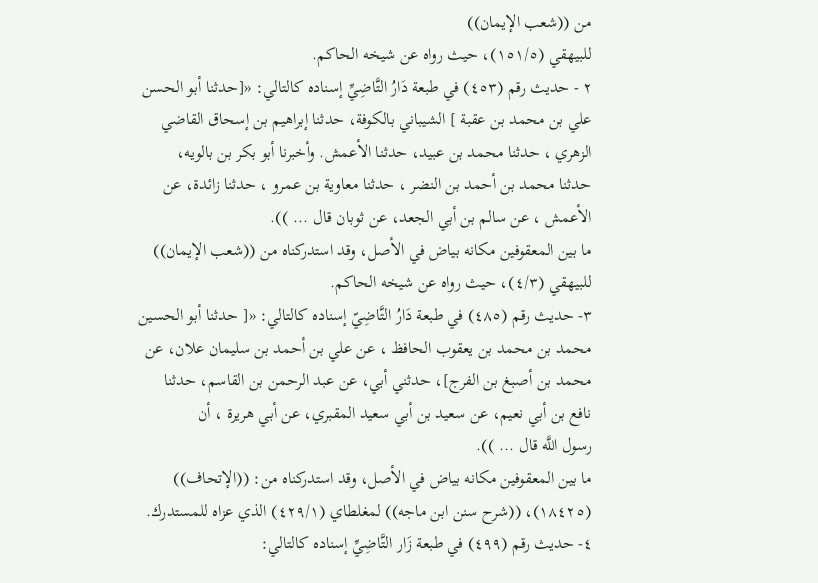من ((شعب الإيمان))
للبيهقي (١٥١/٥)، حيث رواه عن شيخه الحاكم.
٢ - حديث رقم (٤٥٣) في طبعة دَارُ التَّاضِيِّ إسناده كالتالي: «[حدثنا أبو الحسن
علي بن محمد بن عقبة ] الشيباني بالكوفة، حدثنا إبراهيم بن إسحاق القاضي
الزهري ، حدثنا محمد بن عبيد، حدثنا الأعمش. وأخبرنا أبو بكر بن بالويه،
حدثنا محمد بن أحمد بن النضر ، حدثنا معاوية بن عمرو ، حدثنا زائدة، عن
الأعمش ، عن سالم بن أبي الجعد، عن ثوبان قال ... )).
ما بين المعقوفين مكانه بياض في الأصل، وقد استدركناه من ((شعب الإيمان))
للبيهقي (٤/٣)، حيث رواه عن شيخه الحاكم.
٣- حديث رقم (٤٨٥) في طبعة دَارُ التَّاضِيّ إسناده كالتالي: «[ حدثنا أبو الحسين
محمد بن محمد بن يعقوب الحافظ ، عن علي بن أحمد بن سليمان علان، عن
محمد بن أصبغ بن الفرج]، حدثني أبي، عن عبد الرحمن بن القاسم، حدثنا
نافع بن أبي نعيم، عن سعيد بن أبي سعيد المقبري، عن أبي هريرة ، أن
رسول اللَّه قال ... )).
ما بين المعقوفين مكانه بياض في الأصل، وقد استدركناه من: ((الإتحاف))
(١٨٤٢٥)، ((شرح سنن ابن ماجه)) لمغلطاي (٤٢٩/١) الذي عزاه للمستدرك.
٤- حديث رقم (٤٩٩) في طبعة زَار التَّاضِيِّ إسناده كالتالي: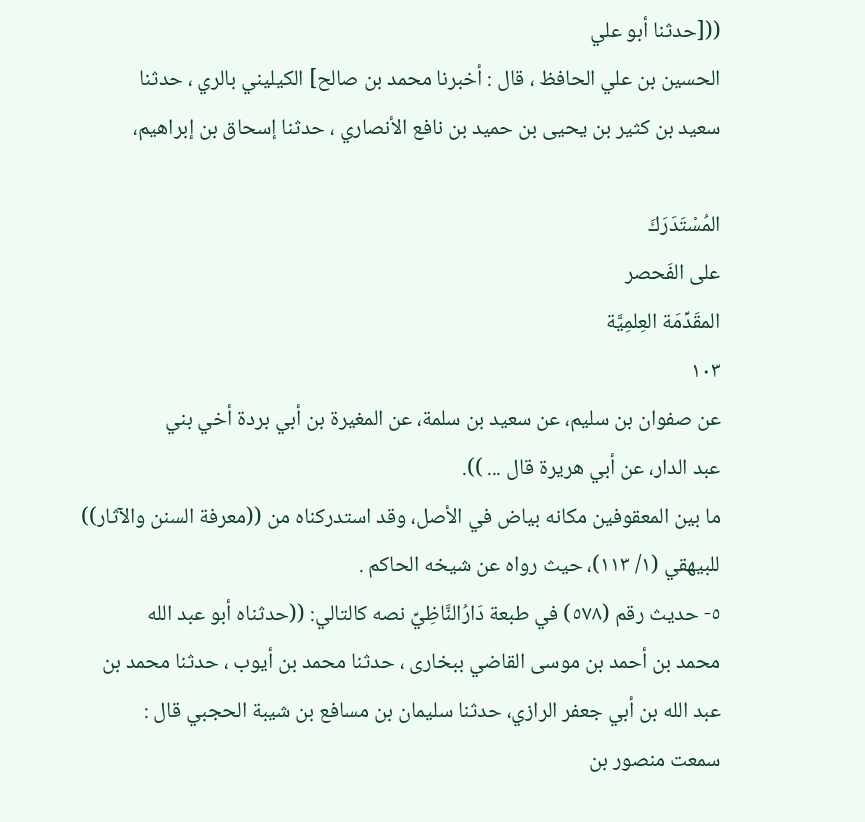(([حدثنا أبو علي
الحسين بن علي الحافظ ، قال : أخبرنا محمد بن صالح] الکیليني بالري ، حدثنا
سعيد بن كثير بن يحيى بن حميد بن نافع الأنصاري ، حدثنا إسحاق بن إبراهيم،

المُسْتَدَرَكَ
على الفَحصر
المقَدِّمَة العِلمِيَّة
١٠٣
عن صفوان بن سليم، عن سعيد بن سلمة، عن المغيرة بن أبي بردة أخي بني
عبد الدار، عن أبي هريرة قال ... )).
ما بين المعقوفين مكانه بياض في الأصل، وقد استدركناه من ((معرفة السنن والآثار))
للبيهقي (١/ ١١٣)، حيث رواه عن شيخه الحاكم .
٥- حديث رقم (٥٧٨) في طبعة دَارُالنَّاظِيِّ نصه كالتالي: ((حدثناه أبو عبد الله
محمد بن أحمد بن موسى القاضي ببخاری ، حدثنا محمد بن أيوب ، حدثنا محمد بن
عبد الله بن أبي جعفر الرازي، حدثنا سليمان بن مسافع بن شيبة الحجبي قال :
سمعت منصور بن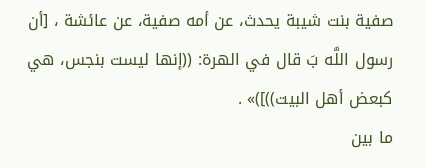صفية بنت شيبة يحدث، عن أمه صفية، عن عائشة ، [أن
رسول اللَّه بَ قال في الهرة: ((إنها ليست بنجس، هي كبعض أهل البيت))])» .
ما بين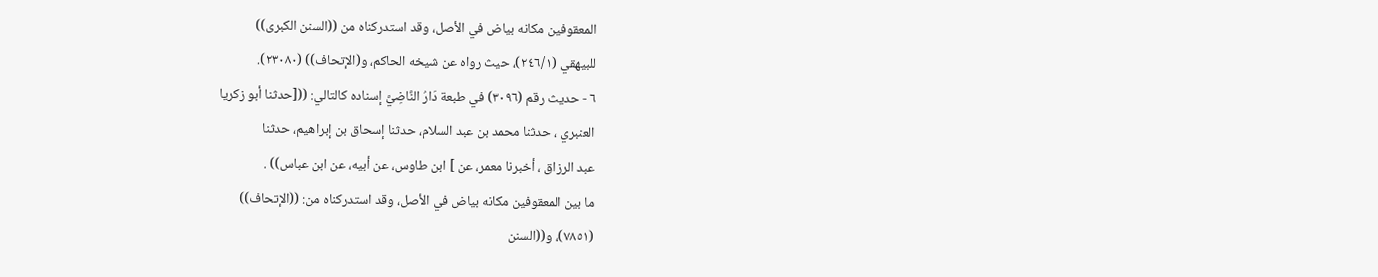المعقوفين مكانه بياض في الأصل، وقد استدركناه من ((السنن الكبرى))
للبيهقي (٢٤٦/١)، حيث رواه عن شيخه الحاكم، و(الإتحاف)) (٢٣٠٨٠).
٦ - حديث رقم (٣٠٩٦) في طبعة دَارُ النَّاضِيَّ إسناده كالتالي: (([حدثنا أبو زكريا
العنبري ، حدثنا محمد بن عبد السلام، حدثنا إسحاق بن إبراهيم، حدثنا
عبد الرزاق ، أخبرنا معمر، عن ] ابن طاوس، عن أبيه، عن ابن عباس)) .
ما بين المعقوفين مكانه بياض في الأصل، وقد استدركناه من: ((الإتحاف))
(٧٨٥١)، و((السنن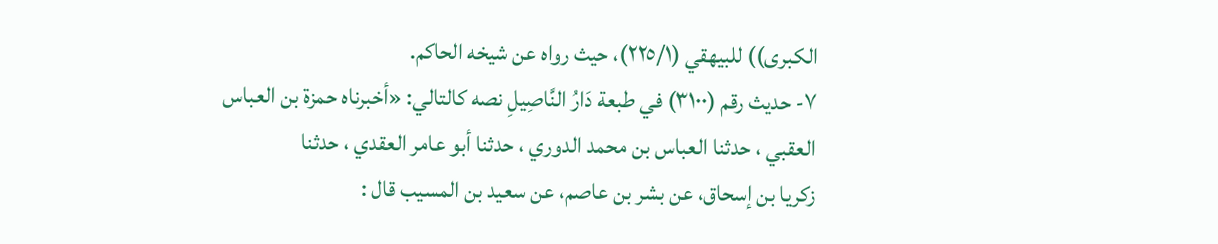الكبرى)) للبيهقي (٢٢٥/١)، حيث رواه عن شيخه الحاكم.
٧- حديث رقم (٣١٠٠) في طبعة دَارُ النَّاصِيلِ نصه كالتالي: «أخبرناه حمزة بن العباس
العقبي ، حدثنا العباس بن محمد الدوري ، حدثنا أبو عامر العقدي ، حدثنا
زكريا بن إسحاق، عن بشر بن عاصم، عن سعيد بن المسيب قال :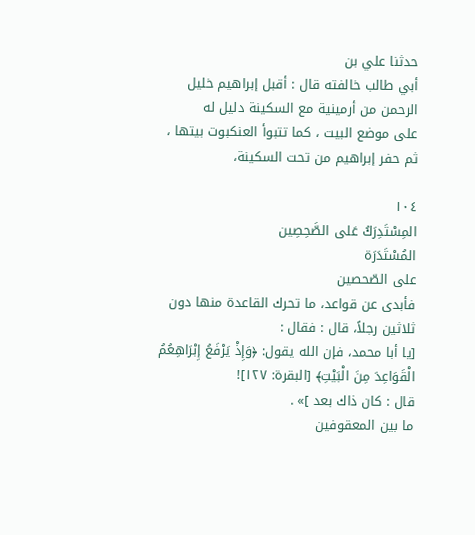حدثنا علي بن
أبي طالب خالفته قال : أقبل إبراهيم خليل الرحمن من أرمينية مع السكينة دليل له
على موضع البيت ، كما تتبوأ العنكبوت بيتها ، ثم حفر إبراهيم من تحت السكينة،

١٠٤
المِسْتَدِرَكُ عَلى الصَّحِصِين
المُسْتَدَرَة
على الصّحصين
فأبدى عن قواعد، ما تحرك القاعدة منها دون ثلاثين رجلاً، قال : فقال :
[يا أبا محمد، فإن الله يقول: ﴿وَإِذْ يَرْفَعُ إِبْرَاهِعُمُ الْقَوَاعِدَ مِنَ الْبَيْتِ﴾ [البقرة: ١٢٧]!
قال : كان ذاك بعد ]» .
ما بين المعقوفين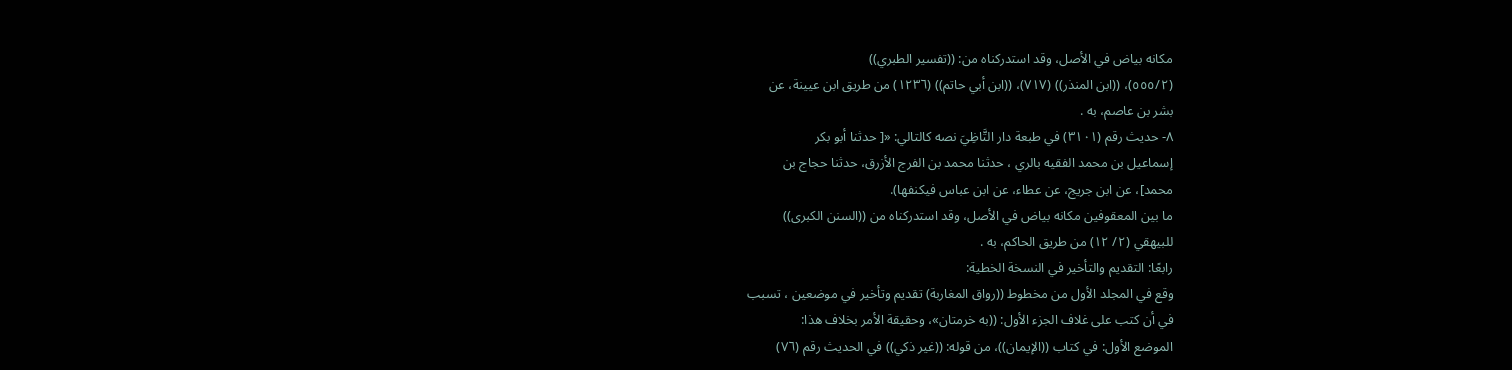مكانه بياض في الأصل، وقد استدركناه من: ((تفسير الطبري))
(٥٥٥/٢)، ((ابن المنذر)) (٧١٧)، ((ابن أبي حاتم)) (١٢٣٦) من طريق ابن عيينة، عن
بشر بن عاصم، به .
٨- حديث رقم (٣١٠١) في طبعة دار التَّاظِيَ نصه كالتالي: «[ حدثنا أبو بكر
إسماعيل بن محمد الفقيه بالري ، حدثنا محمد بن الفرج الأزرق، حدثنا حجاج بن
محمد]، عن ابن جريج، عن عطاء، عن ابن عباس فيكنفها).
ما بين المعقوفين مكانه بياض في الأصل، وقد استدركناه من ((السنن الكبرى))
للبيهقي (٢/ ١٢) من طريق الحاكم، به .
رابعًا: التقديم والتأخير في النسخة الخطية:
وقع في المجلد الأول من مخطوط ((رواق المغاربة) تقديم وتأخير في موضعين ، تسبب
في أن كتب على غلاف الجزء الأول: ((به خرمتان»، وحقيقة الأمر بخلاف هذا:
الموضع الأول: في كتاب ((الإيمان))، من قوله: ((غير ذكي)) في الحديث رقم (٧٦)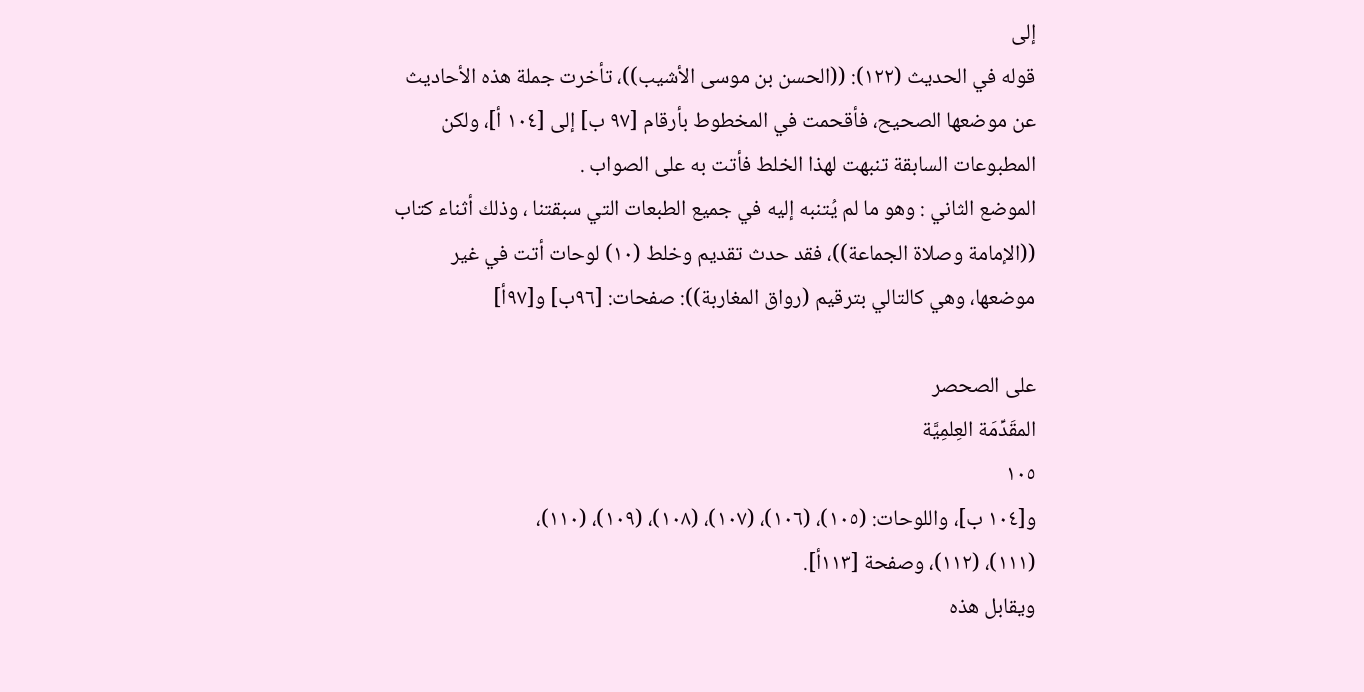إلى
قوله في الحديث (١٢٢): ((الحسن بن موسى الأشيب))، تأخرت جملة هذه الأحاديث
عن موضعها الصحيح، فأقحمت في المخطوط بأرقام [٩٧ ب] إلى [١٠٤ أ]، ولكن
المطبوعات السابقة تنبهت لهذا الخلط فأتت به على الصواب .
الموضع الثاني : وهو ما لم يُتنبه إليه في جميع الطبعات التي سبقتنا ، وذلك أثناء کتاب
((الإمامة وصلاة الجماعة))، فقد حدث تقديم وخلط (١٠) لوحات أتت في غير
موضعها، وهي كالتالي بترقيم (رواق المغاربة)): صفحات: [٩٦ب] و[٩٧أ]

على الصحصر
المقَدِّمَة العِلمِيَّة
١٠٥
و[١٠٤ ب]، واللوحات: (١٠٥)، (١٠٦)، (١٠٧)، (١٠٨)، (١٠٩)، (١١٠)،
(١١١)، (١١٢)، وصفحة [١١٣أ].
ويقابل هذه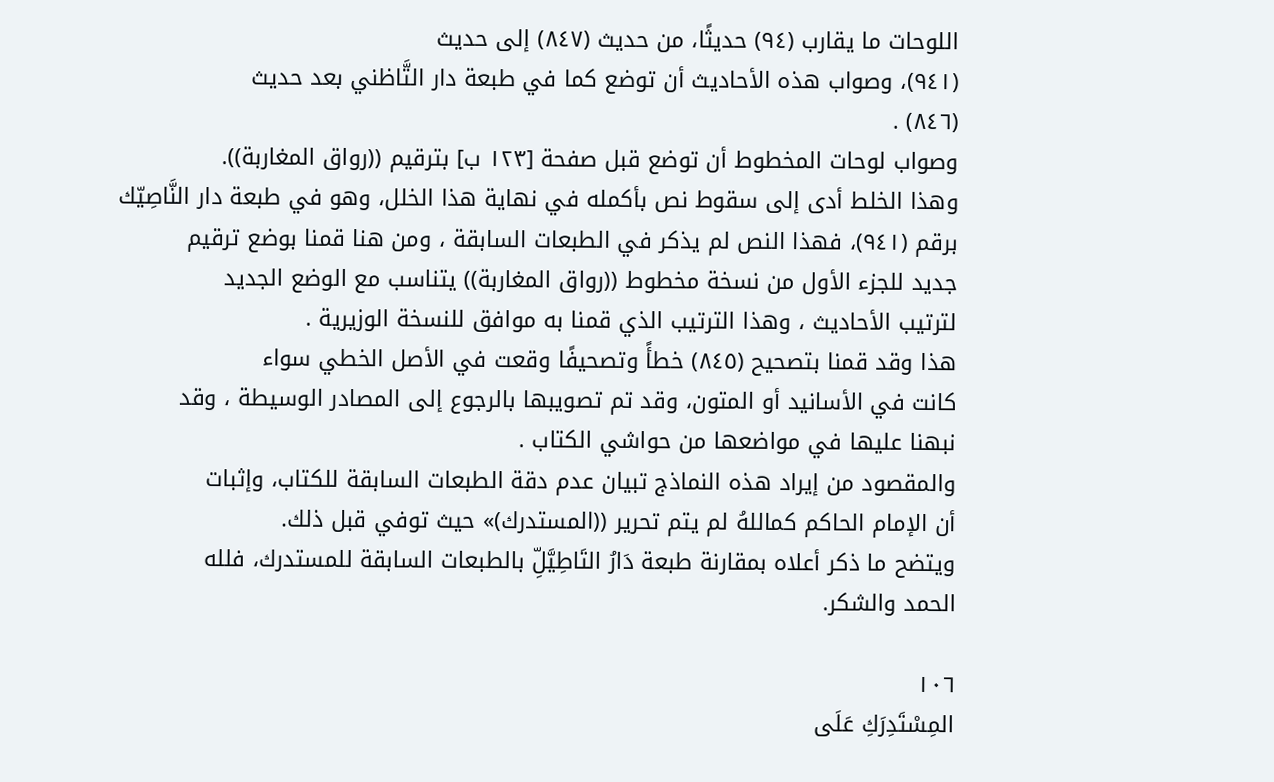اللوحات ما يقارب (٩٤) حديثًا، من حديث (٨٤٧) إلى حديث
(٩٤١)، وصواب هذه الأحاديث أن توضع كما في طبعة دار التَّاظني بعد حديث
(٨٤٦) .
وصواب لوحات المخطوط أن توضع قبل صفحة [١٢٣ ب] بترقيم ((رواق المغاربة)).
وهذا الخلط أدى إلى سقوط نص بأكمله في نهاية هذا الخلل، وهو في طبعة دار النَّاصِيّك
برقم (٩٤١)، فهذا النص لم يذكر في الطبعات السابقة ، ومن هنا قمنا بوضع ترقيم
جديد للجزء الأول من نسخة مخطوط ((رواق المغاربة)) يتناسب مع الوضع الجديد
لترتيب الأحاديث ، وهذا الترتيب الذي قمنا به موافق للنسخة الوزيرية .
هذا وقد قمنا بتصحيح (٨٤٥) خطأً وتصحيفًا وقعت في الأصل الخطي سواء
كانت في الأسانيد أو المتون، وقد تم تصويبها بالرجوع إلى المصادر الوسيطة ، وقد
نبهنا عليها في مواضعها من حواشي الكتاب .
والمقصود من إيراد هذه النماذج تبيان عدم دقة الطبعات السابقة للكتاب، وإثبات
أن الإمام الحاكم كماللهُ لم يتم تحرير ((المستدرك)» حيث توفي قبل ذلك.
ويتضح ما ذكر أعلاه بمقارنة طبعة دَارُ التَاطِيَّلِّ بالطبعات السابقة للمستدرك، فلله
الحمد والشكر.

١٠٦
المِسْتَدِرَكِ عَلَى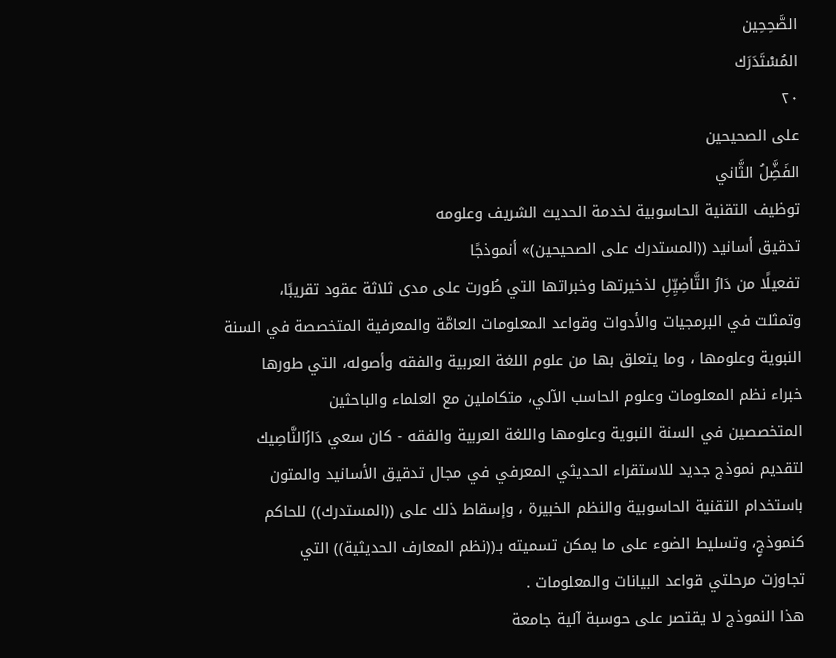الصَّحِحِين
المُسْتَدَرَك
٢٠
على الصحيحين
الفَضَِّلُ الثَّاني
توظيف التقنية الحاسوبية لخدمة الحديث الشريف وعلومه
تدقيق أسانيد ((المستدرك على الصحيحين)» أنموذجًا
تفعيلًا من دَارُ التَّاضِيِّلِ لذخيرتها وخبراتها التي طُورت على مدى ثلاثة عقود تقريبًا،
وتمثلت في البرمجيات والأدوات وقواعد المعلومات العامَّة والمعرفية المتخصصة في السنة
النبوية وعلومها ، وما يتعلق بها من علوم اللغة العربية والفقه وأصوله، التي طورها
خبراء نظم المعلومات وعلوم الحاسب الآلي، متكاملين مع العلماء والباحثين
المتخصصين في السنة النبوية وعلومها واللغة العربية والفقه - كان سعي دَارُالنَّاصِيك
لتقديم نموذج جديد للاستقراء الحديثي المعرفي في مجال تدقيق الأسانيد والمتون
باستخدام التقنية الحاسوبية والنظم الخبيرة ، وإسقاط ذلك على ((المستدرك)) للحاكم
كنموذجٍ، وتسليط الضوء على ما يمكن تسميته بـ((نظم المعارف الحديثية)) التي
تجاوزت مرحلتي قواعد البيانات والمعلومات .
هذا النموذج لا يقتصر على حوسبة آلية جامعة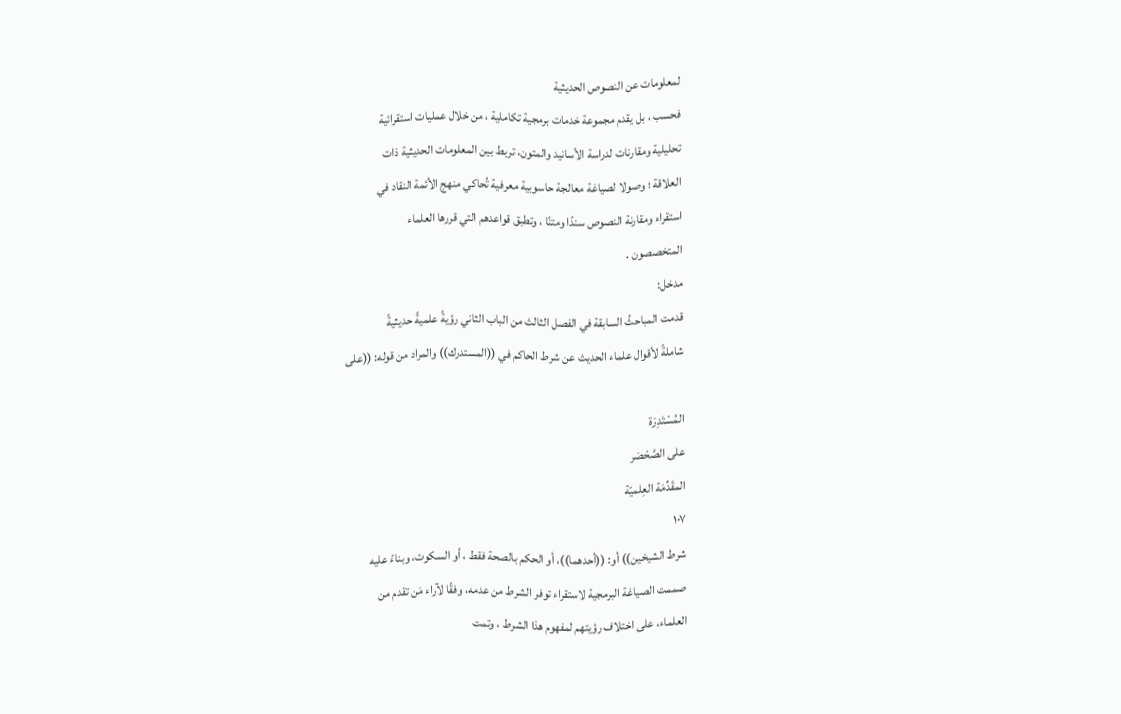لمعلومات عن النصوص الحديثية
فحسب ، بل يقدم مجموعة خدمات برمجية تكاملية ، من خلال عمليات استقرائية
تحليلية ومقارنات لدراسة الأسانيد والمتون، تربط بين المعلومات الحديثية ذات
العلاقة ؛ وصولا لصياغة معالجة حاسوبية معرفية تُحاكي منهج الأئمة النقاد في
استقراء ومقارنة النصوص سندًا ومتنًا ، وتطبق قواعدهم التي قررها العلماء
المتخصصون .
مدخل:
قدمت المباحثُ السابقة في الفصل الثالث من الباب الثاني رؤيةً علميةً حديثیةً
شاملةً لأقوال علماء الحديث عن شرط الحاكم في ((المستدرك)) والمراد من قوله: ((على

المُسْتَدِرَة
على الصَّحْصَر
المقَدِّمَة العِلميّة
١٠٧
شرط الشيخين)) أو: ((أحدهما))، أو الحكم بالصحة فقط ، أو السكوت، وبناءً عليه
صممت الصياغة البرمجية لاستقراء توفر الشرط من عدمه، وفقًا لآراء مَن تقدم من
العلماء، على اختلاف رؤيتهم لمفهوم هذا الشرط ، وتمت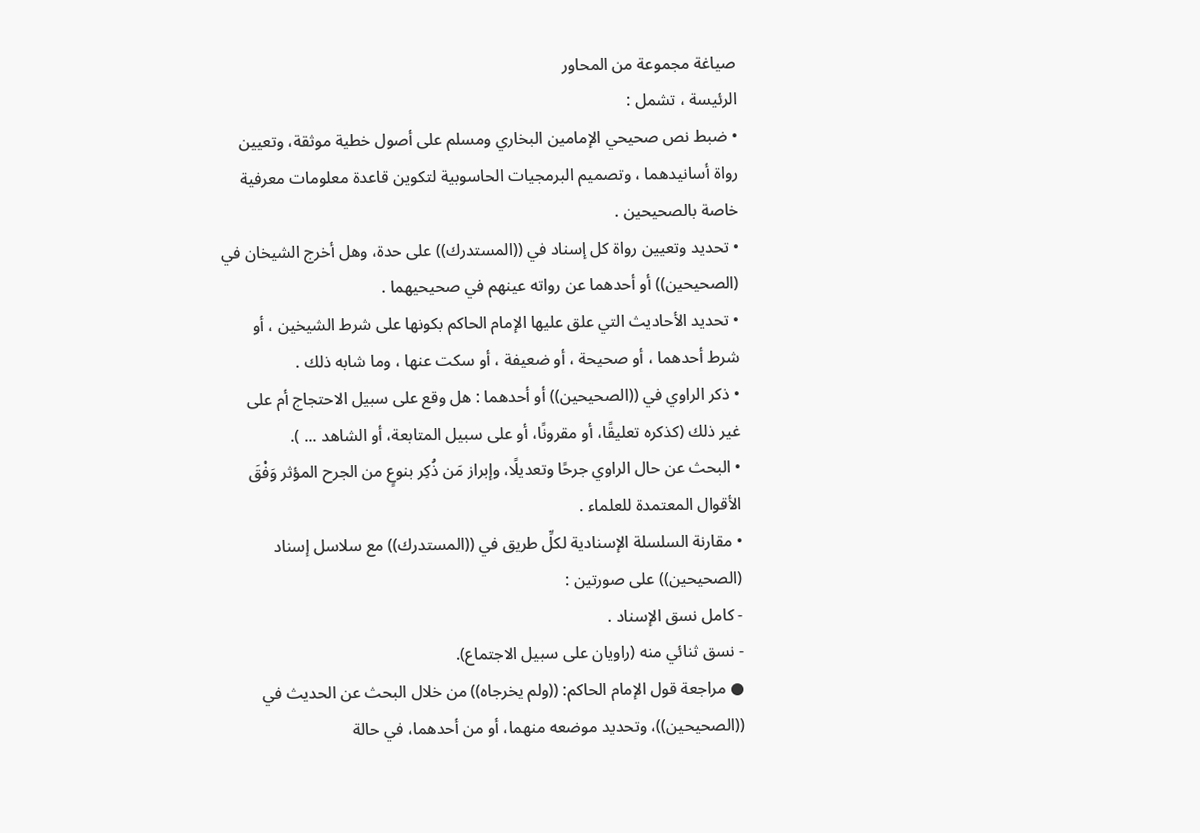صياغة مجموعة من المحاور
الرئيسة ، تشمل :
• ضبط نص صحيحي الإمامين البخاري ومسلم على أصول خطية موثقة، وتعيين
رواة أسانيدهما ، وتصميم البرمجيات الحاسوبية لتكوين قاعدة معلومات معرفية
خاصة بالصحيحين .
• تحديد وتعيين رواة كل إسناد في ((المستدرك)) على حدة، وهل أخرج الشيخان في
(الصحیحین)) أو أحدهما عن رواته عینھم في صحیحیھما .
• تحديد الأحاديث التي علق عليها الإمام الحاكم بكونها على شرط الشيخين ، أو
شرط أحدهما ، أو صحيحة ، أو ضعيفة ، أو سكت عنها ، وما شابه ذلك .
• ذكر الراوي في ((الصحيحين)) أو أحدهما : هل وقع على سبيل الاحتجاج أم على
غير ذلك (كذكره تعليقًا، أو مقرونًا، أو على سبيل المتابعة، أو الشاهد ... ).
• البحث عن حال الراوي جرحًا وتعديلًا، وإبراز مَن ذُكِر بنوعٍ من الجرح المؤثر وَفْقَ
الأقوال المعتمدة للعلماء .
• مقارنة السلسلة الإسنادية لكلِّ طريق في ((المستدرك)) مع سلاسل إسناد
(الصحیحین)) على صورتين :
- كامل نسق الإسناد .
- نسق ثنائي منه (راويان على سبيل الاجتماع).
● مراجعة قول الإمام الحاكم: ((ولم يخرجاه)) من خلال البحث عن الحديث في
((الصحيحين))، وتحديد موضعه منهما، أو من أحدهما، في حالة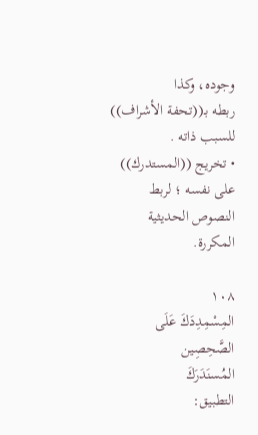وجوده، وكذا
ربطه بـ((تحفة الأشراف)) للسبب ذاته .
• تخريج ((المستدرك)) على نفسه ؛ لربط النصوص الحديثية المكررة.

١٠٨
المِسْمِدِدَكَ عَلَى الصَّحِصِين
المُسنَدَرَكَ
التطبيق: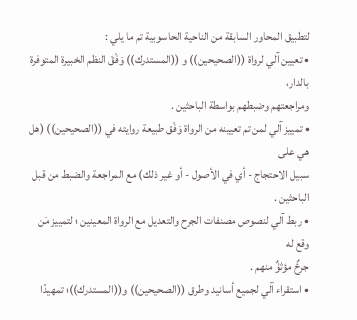لتطبيق المحاور السابقة من الناحية الحاسوبية تم ما يلي :
• تعيين آلي لرواة ((الصحيحين)) و ((المستدرك)) وَفْقَ النظم الخبيرة المتوفرة بالدار،
ومراجعتهم وضبطهم بواسطة الباحثين .
• تمييز آلي لمن تم تعيينه من الرواة وَفْق طبيعة روايته في ((الصحيحين)) (هل هي على
سبيل الاحتجاج - أي في الأصول - أو غير ذلك) مع المراجعة والضبط من قبل
الباحثین .
• ربط آلي لنصوص مصنفات الجرح والتعديل مع الرواة المعينين ؛ لتمييز مَن وقع له
جرځٌ مؤثۇٌ منهم .
• استقراء آلي لجميع أسانيد وطرق ((الصحيحين)) و((المستدرك))؛ تمهيدًا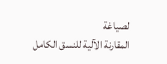لصياغة
المقارنة الآلية للنسق الكامل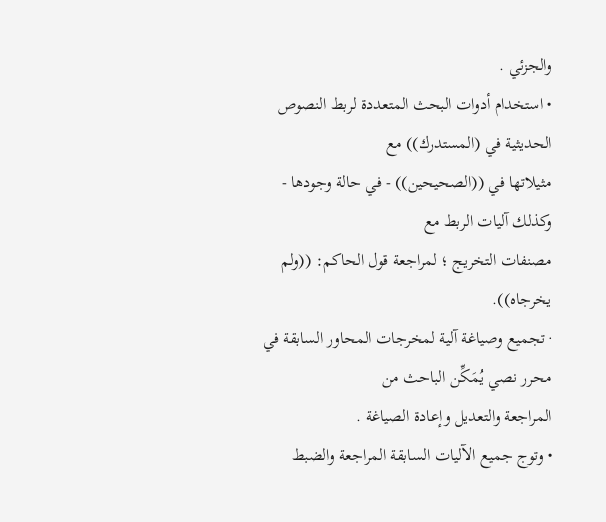والجزئي .
• استخدام أدوات البحث المتعددة لربط النصوص الحديثية في (المستدرك)) مع
مثيلاتها في ((الصحيحين)) - في حالة وجودها - وكذلك آليات الربط مع
مصنفات التخريج ؛ لمراجعة قول الحاكم: ((ولم يخرجاه)).
· تجميع وصياغة آلية لمخرجات المحاور السابقة في محرر نصي يُمَكِّن الباحث من
المراجعة والتعديل وإعادة الصياغة .
• وتوج جميع الآليات السابقة المراجعة والضبط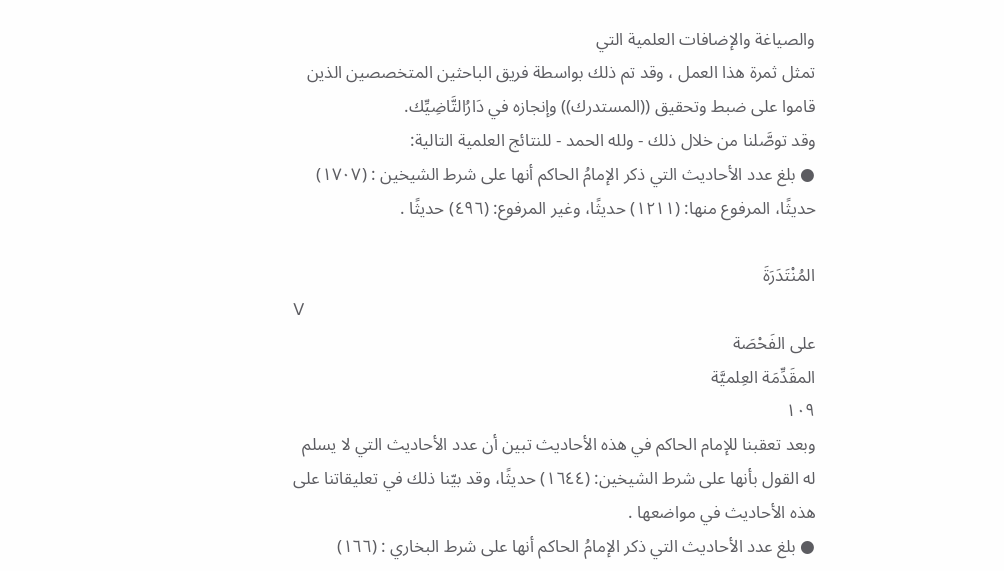والصياغة والإضافات العلمية التي
تمثل ثمرة هذا العمل ، وقد تم ذلك بواسطة فريق الباحثين المتخصصين الذين
قاموا على ضبط وتحقيق ((المستدرك)) وإنجازه في دَارُالتَّاضِيِّك.
وقد توصَّلنا من خلال ذلك - ولله الحمد - للنتائج العلمية التالية:
● بلغ عدد الأحاديث التي ذكر الإمامُ الحاكم أنها على شرط الشيخين : (١٧٠٧)
حديثًا، المرفوع منها: (١٢١١) حديثًا، وغير المرفوع: (٤٩٦) حديثًا .

المُنْتَدَرَةَ
V
على الفَحْصَة
المقَدِّمَة العِلميَّة
١٠٩
وبعد تعقبنا للإمام الحاكم في هذه الأحاديث تبين أن عدد الأحاديث التي لا يسلم
له القول بأنها على شرط الشيخين: (١٦٤٤) حديثًا، وقد بيّنا ذلك في تعليقاتنا على
هذه الأحاديث في مواضعها .
● بلغ عدد الأحاديث التي ذكر الإمامُ الحاكم أنها على شرط البخاري : (١٦٦)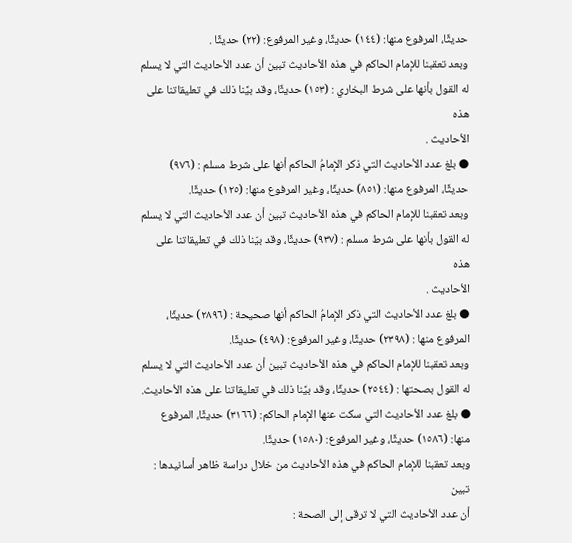حديثًا، المرفوع منها: (١٤٤) حديثًا، وغير المرفوع: (٢٢) حديثًا .
وبعد تعقبنا للإمام الحاكم في هذه الأحاديث تبين أن عدد الأحاديث التي لا يسلم
له القول بأنها على شرط البخاري : (١٥٣) حديثًا، وقد بيَّنا ذلك في تعلیقاتنا على هذه
الأحاديث .
● بلغ عدد الأحاديث التي ذكر الإمامُ الحاكم أنها على شرط مسلم : (٩٧٦)
حديثًا، المرفوع منها: (٨٥١) حديثًا، وغير المرفوع منها: (١٢٥) حديثًا.
وبعد تعقبنا للإمام الحاكم في هذه الأحاديث تبين أن عدد الأحاديث التي لا يسلم
له القول بأنها على شرط مسلم : (٩٣٧) حديثًا، وقد بيّنا ذلك في تعليقاتنا على هذه
الأحاديث .
● بلغ عدد الأحاديث التي ذكر الإمامُ الحاكم أنها صحيحة : (٢٨٩٦) حديثًا،
المرفوع منها : (٢٣٩٨) حديثًا، وغير المرفوع: (٤٩٨) حديثًا.
وبعد تعقبنا للإمام الحاكم في هذه الأحاديث تبين أن عدد الأحاديث التي لا يسلم
له القول بصحتها : (٢٥٤٤) حديثًا، وقد بيَّنا ذلك في تعليقاتنا على هذه الأحاديث.
● بلغ عدد الأحاديث التي سكت عنها الإمام الحاكم: (٣١٦٦) حديثًا، المرفوع
منها: (١٥٨٦) حديثًا، وغير المرفوع: (١٥٨٠) حديثًا.
وبعد تعقبنا للإمام الحاكم في هذه الأحاديث من خلال دراسة ظاهر أسانيدها : تبين
أن عدد الأحاديث التي لا ترقى إلى الصحة :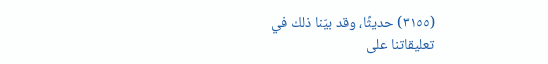(٣١٥٥) حديثًا، وقد بيّنا ذلك في
تعليقاتنا على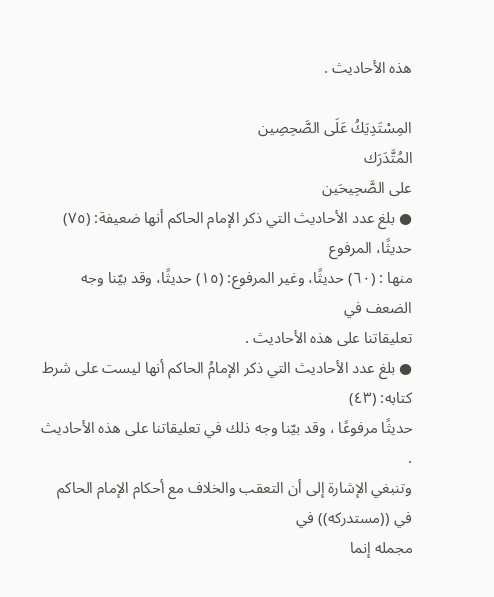هذه الأحاديث .

المِسْتَدِيَكُ عَلَى الصَّحِصِين
المُتَّدَرَك
على الصَّحِيحَين
● بلغ عدد الأحاديث التي ذكر الإمام الحاكم أنها ضعيفة: (٧٥) حديثًا، المرفوع
منها : (٦٠) حديثًا، وغير المرفوع: (١٥) حديثًا، وقد بيّنا وجه الضعف في
تعليقاتنا على هذه الأحاديث .
● بلغ عدد الأحاديث التي ذكر الإمامُ الحاكم أنها ليست على شرط كتابه: (٤٣)
حديثًا مرفوعًا ، وقد بيّنا وجه ذلك في تعليقاتنا على هذه الأحاديث .
وتنبغي الإشارة إلى أن التعقب والخلاف مع أحكام الإمام الحاكم في ((مستدركه)) في
مجمله إنما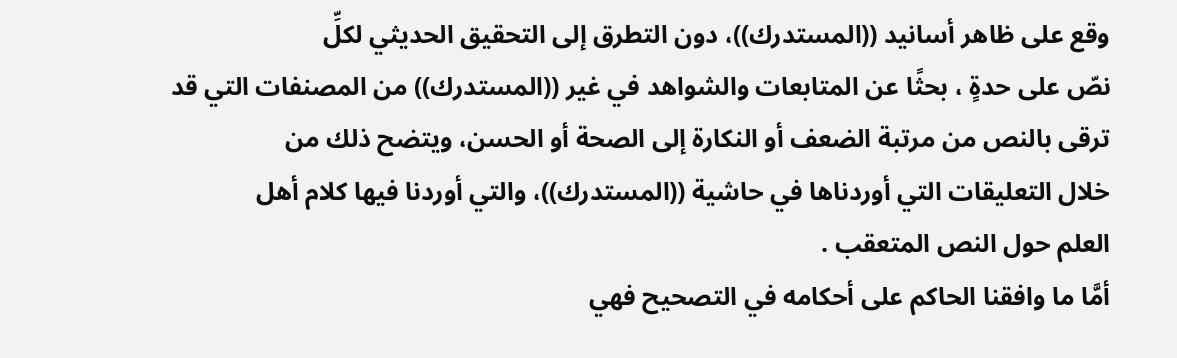وقع على ظاهر أسانيد ((المستدرك))، دون التطرق إلى التحقيق الحديثي لكلِّ
نصّ على حدةٍ ، بحثًا عن المتابعات والشواهد في غير ((المستدرك)) من المصنفات التي قد
ترقى بالنص من مرتبة الضعف أو النكارة إلى الصحة أو الحسن، ويتضح ذلك من
خلال التعليقات التي أوردناها في حاشية ((المستدرك))، والتي أوردنا فيها كلام أهل
العلم حول النص المتعقب .
أمَّا ما وافقنا الحاكم على أحكامه في التصحيح فهي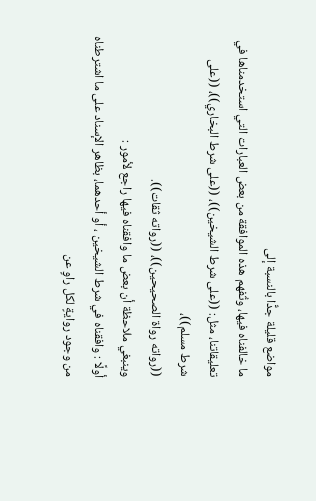مواضع قليلة جدًّا بالنسبة إلى
ما خالفناه فيها، وتُفهم هذه الموافقة من بعض العبارات التي استخدمناها في
تعليقاتنا، مثل: ((على شرط الشيخين))، ((على شرط البخاري))، ((على شرط مسلم))،
((رواته رواة الصحيحين))، ((رواته ثقات)).
وينبغي ملاحظة أن بعض ما وافقناه فيها راجع لأمور :
أولًا : وافقناه في شرط الشيخين ، أو أحدهما، بظاهر الإسناد على ما اشترطناه
من وجود روايةٍ لكل راوٍ عن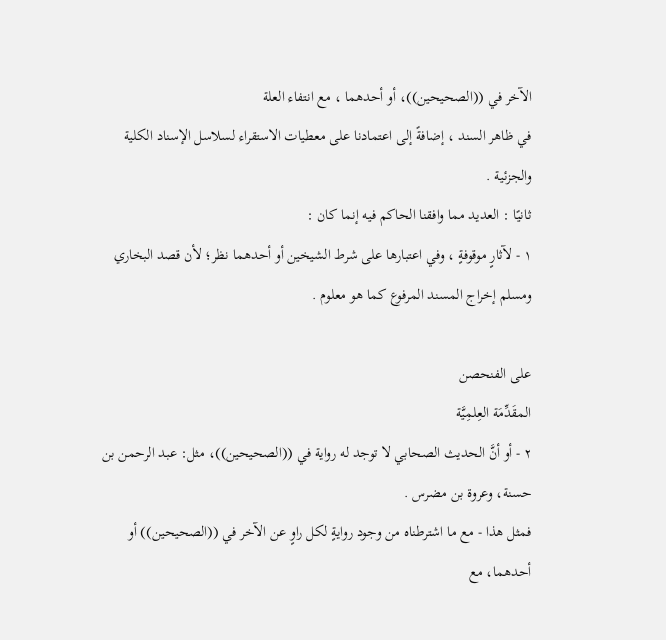الآخر في ((الصحيحين))، أو أحدهما ، مع انتفاء العلة
في ظاهر السند ، إضافةً إلى اعتمادنا على معطيات الاستقراء لسلاسل الإسناد الكلية
والجزئية .
ثانيًا : العدید مما وافقنا الحاكم فيه إنما كان :
١ - لآثارٍ موقوفةٍ ، وفي اعتبارها على شرط الشيخين أو أحدهما نظر؛ لأن قصد البخاري
ومسلم إخراج المسند المرفوع كما هو معلوم .

على الفنحصن
المقَدِّمَة العِلمِيَّة
٢ - أو أنَّ الحديث الصحابي لا توجد له رواية في ((الصحيحين))، مثل: عبد الرحمن بن
حسنة، وعروة بن مضرس .
فمثل هذا - مع ما اشترطناه من وجود روايةٍ لكل راوٍ عن الآخر في ((الصحيحين)) أو
أحدهما، مع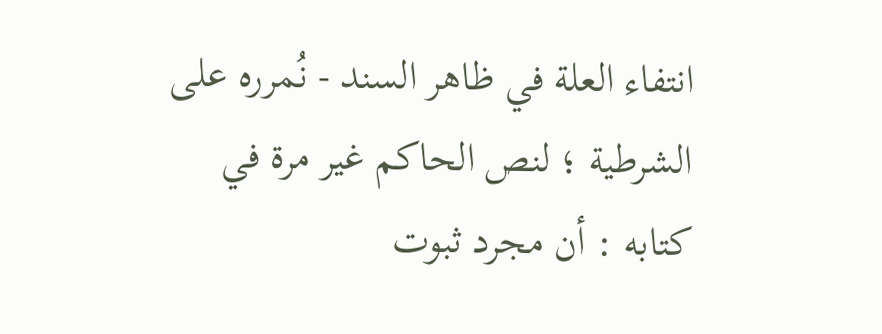انتفاء العلة في ظاهر السند - نُمرره على الشرطية ؛ لنص الحاكم غير مرة في
كتابه : أن مجرد ثبوت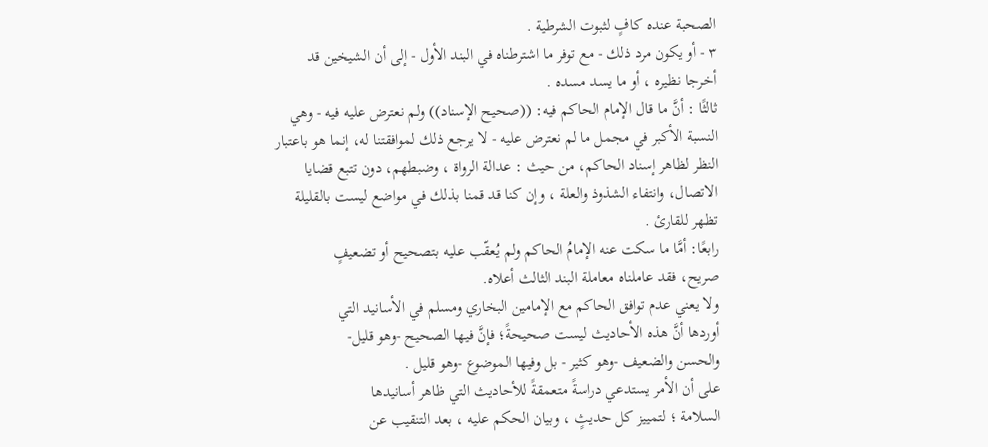الصحبة عنده كافٍ لثبوت الشرطية .
٣ - أو يكون مرد ذلك - مع توفر ما اشترطناه في البند الأول - إلى أن الشيخين قد
أخرجا نظیره ، أو ما يسد مسده .
ثالثًا : أنَّ ما قال الإمام الحاكم فيه: ((صحيح الإسناد)) ولم نعترض عليه فيه - وهي
النسبة الأكبر في مجمل ما لم نعترض عليه - لا يرجع ذلك لموافقتنا له، إنما هو باعتبار
النظر لظاهر إسناد الحاكم، من حيث : عدالة الرواة ، وضبطهم، دون تتبع قضايا
الاتصال، وانتفاء الشذوذ والعلة ، وإن كنا قد قمنا بذلك في مواضع ليست بالقليلة
تظهر للقارئ .
رابعًا: أمَّا ما سكت عنه الإمامُ الحاكم ولم يُعقّب عليه بتصحيح أو تضعيفٍ
صريح، فقد عاملناه معاملة البند الثالث أعلاه.
ولا يعني عدم توافق الحاكم مع الإمامين البخاري ومسلم في الأسانيد التي
أوردها أنَّ هذه الأحاديث ليست صحيحةً؛ فإنَّ فيها الصحيح -وهو قليل-
والحسن والضعيف -وهو كثير - بل وفيها الموضوع -وهو قليل .
على أن الأمر يستدعي دراسةً متعمقةً للأحاديث التي ظاهر أسانيدها
السلامة ؛ لتمييز كل حديثٍ ، وبيان الحكم عليه ، بعد التنقيب عن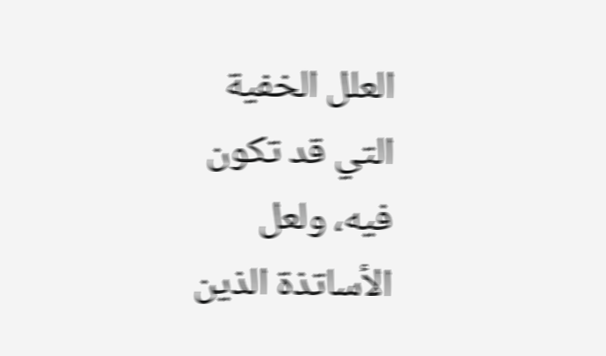العلل الخفية
التي قد تكون فيه، ولعل الأساتذة الذين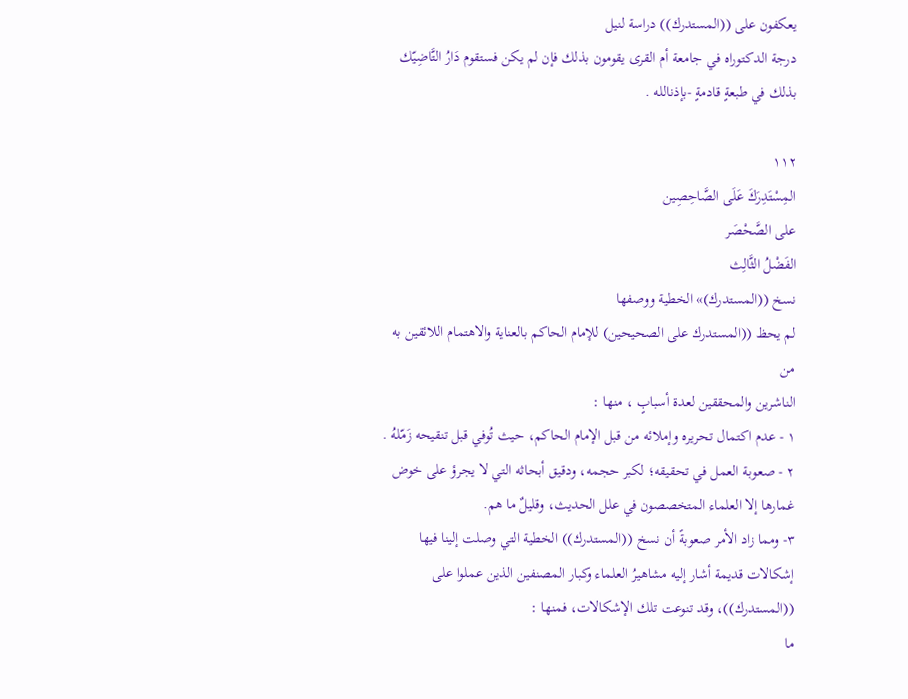يعكفون على ((المستدرك)) دراسة لنيل
درجة الدكتوراه في جامعة أم القرى يقومون بذلك فإن لم يكن فستقوم دَارُ التَّاضِيّك
بذلك في طبعةٍ قادمةٍ -بإذنالله .

١١٢
المِسْتَدِرَكَ عَلَى الصَّاحِصِين
على الصَّحْصَر
الفَضْلُ الثَّالِث
نسخ ((المستدرك)» الخطية ووصفها
لم يحظ ((المستدرك على الصحيحين) للإمام الحاكم بالعناية والاهتمام اللائقین به من
الناشرين والمحققين لعدة أسبابٍ ، منها :
١ - عدم اكتمال تحريره وإملائه من قبل الإمام الحاكم، حيث تُوفي قبل تنقيحه زَمّلهُ .
٢ - صعوبة العمل في تحقيقه؛ لكبر حجمه، ودقيق أبحاثه التي لا يجرؤ على خوض
غمارها إلا العلماء المتخصصون في علل الحديث، وقليلٌ ما هم.
٣- ومما زاد الأمر صعوبةً أن نسخ ((المستدرك)) الخطية التي وصلت إلينا فيها
إشكالات قديمة أشار إليه مشاهيرُ العلماء وكبار المصنفين الذين عملوا على
((المستدرك))، وقد تنوعت تلك الإشكالات، فمنها :
ما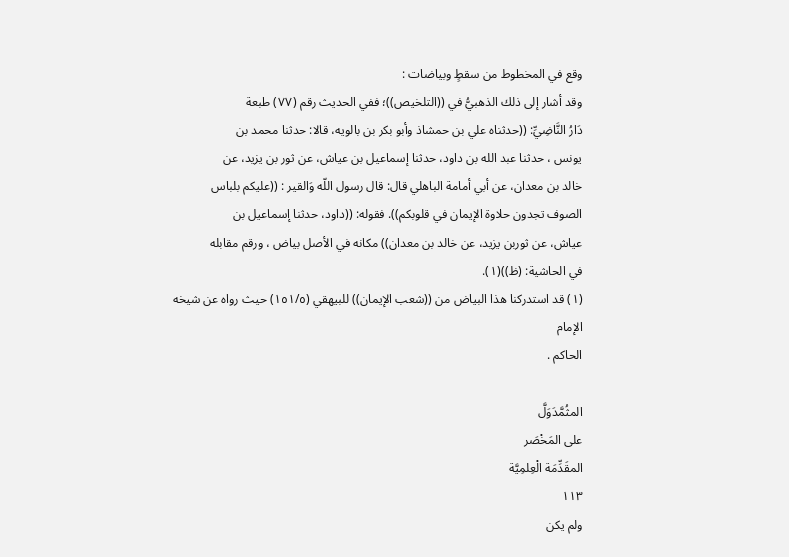وقع في المخطوط من سقطٍ وبياضات :
وقد أشار إلى ذلك الذهبيُّ في ((التلخيص))؛ ففي الحديث رقم (٧٧) طبعة
دَارُ النَّاضِيِّ: ((حدثناه علي بن حمشاذ وأبو بكر بن بالويه، قالا: حدثنا محمد بن
يونس ، حدثنا عبد الله بن داود، حدثنا إسماعيل بن عياش، عن ثور بن يزيد، عن
خالد بن معدان، عن أبي أمامة الباهلي قال: قال رسول اللّه وَالقير : ((عليكم بلباس
الصوف تجدون حلاوة الإيمان في قلوبكم)). فقوله: ((داود، حدثنا إسماعيل بن
عياش، عن ثوربن يزيد، عن خالد بن معدان)) مكانه في الأصل بياض ، ورقم مقابله
في الحاشية: (ظ))(١).
(١) قد استدركنا هذا البياض من ((شعب الإيمان)) للبيهقي (١٥١/٥) حيث رواه عن شيخه الإمام
الحاكم .

المثُمَّدَوَلَّ
على المَخْصَر
المقَدِّمَة الْعِلمِيَّة
١١٣
ولم يكن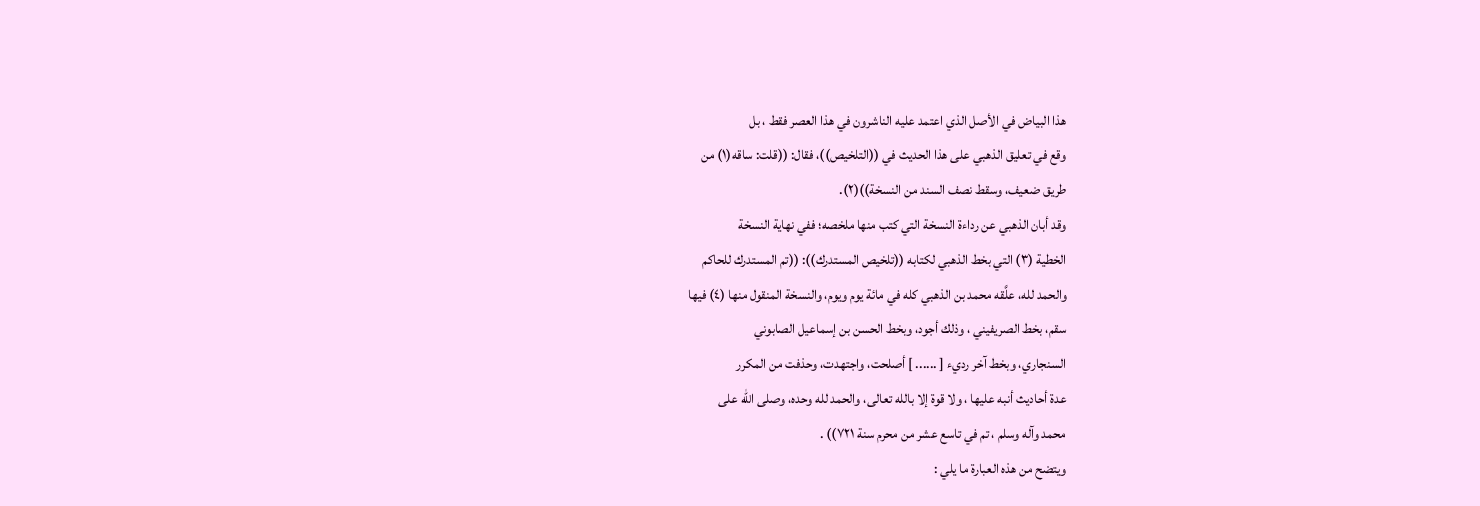هذا البياض في الأصل الذي اعتمد عليه الناشرون في هذا العصر فقط ، بل
وقع في تعليق الذهبي على هذا الحديث في ((التلخيص))، فقال: ((قلت: ساقه(١) من
طريق ضعيف، وسقط نصف السند من النسخة))(٢).
وقد أبان الذهبي عن رداءة النسخة التي كتب منها ملخصه؛ ففي نهاية النسخة
الخطية (٣) التي بخط الذهبي لكتابه ((تلخيص المستدرك)): ((تم المستدرك للحاكم
والحمد لله، علَّقه محمد بن الذهبي كله في مائة يوم ويوم، والنسخة المنقول منها (٤) فيها
سقم، بخط الصريفيني ، وذلك أجود، وبخط الحسن بن إسماعيل الصابوني
السنجاري، وبخط آخر رديء [ ...... ] أصلحت، واجتهدت، وحذفت من المكرر
عدة أحاديث أنبه عليها ، ولا قوة إلا بالله تعالى، والحمد لله وحده، وصلى الله على
محمد وآله وسلم ، تم في تاسع عشر من محرم سنة ٧٢١)) .
ويتضح من هذه العبارة ما يلي :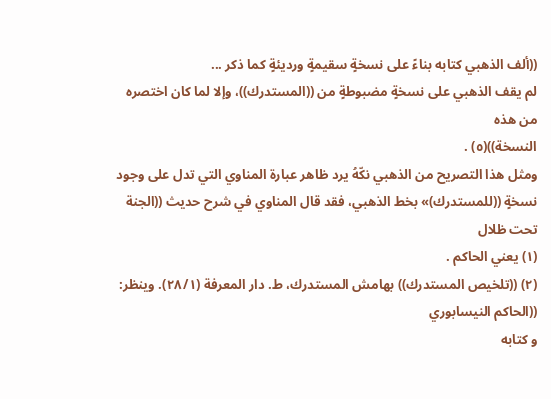((ألف الذهبي كتابه بناءً على نسخةٍ سقيمةٍ ورديئةٍ كما ذكر ...
لم يقف الذهبي على نسخةٍ مضبوطةٍ من ((المستدرك))، وإلا لما كان اختصره من هذه
النسخة))(٥) .
ومثل هذا التصريح من الذهبي نكّهُ يرد ظاهر عبارة المناوي التي تدل على وجود
نسخةٍ ((للمستدرك)» بخط الذهبي، فقد قال المناوي في شرح حديث ((الجنة تحت ظلال
(١) يعني الحاكم .
(٢) ((تلخيص المستدرك)) بهامش المستدرك، ط. دار المعرفة (٢٨/١). وينظر: ((الحاكم النيسابوري
و کتابه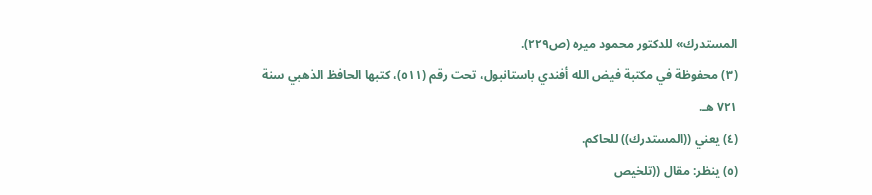المستدرك» للدكتور محمود میرہ (ص٢٢٩).
(٣) محفوظة في مكتبة فيض الله أفندي باستانبول، تحت رقم (٥١١)، كتبها الحافظ الذهبي سنة
٧٢١ هـ.
(٤) يعني ((المستدرك)) للحاكم.
(٥) ينظر: مقال ((تلخيص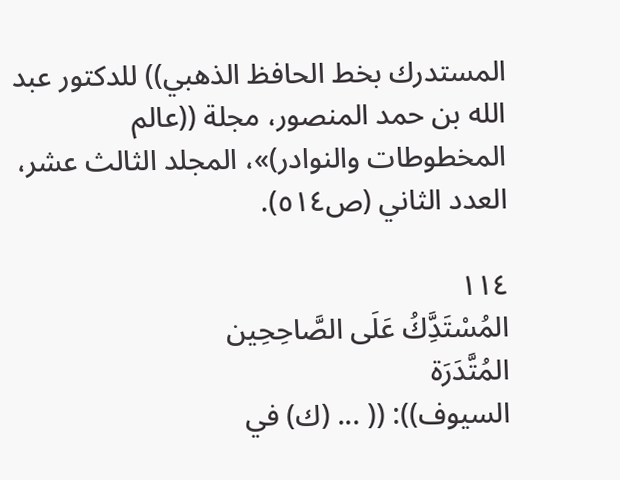المستدرك بخط الحافظ الذهبي)) للدكتور عبد الله بن حمد المنصور، مجلة ((عالم
المخطوطات والنوادر)»، المجلد الثالث عشر، العدد الثاني (ص٥١٤).

١١٤
المُسْتَدَِّكُ عَلَى الصَّاحِحِين
المُتَّدَرَة
السيوف)): (( ... (ك) في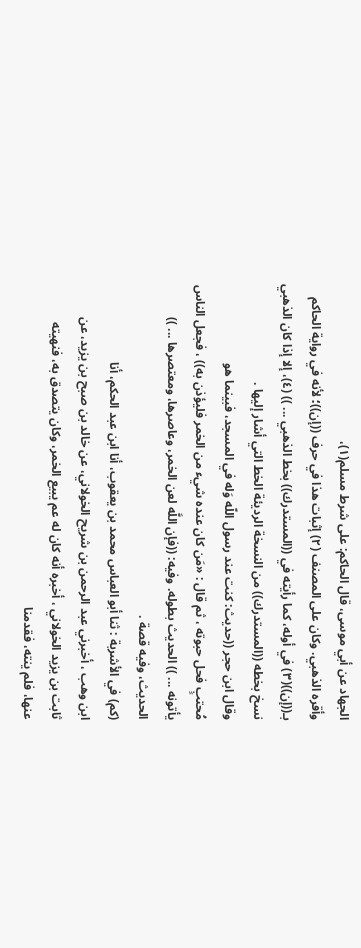الجهاد عن أبي موسى، قال الحاكم: على شرط مسلم(١)،
وأقره الذهبي. وكان على المصنف (٢) إثبات هذا في حرف ((إن))؛ لأنه في رواية الحاكم
بـ((إن))(٣) في أوله، كما رأيته في ((المستدرك)) بخط الذهبي ... )) (٤)، إلا إذا كان الذهبي
نسخ بخطه ((المستدرك)) من النسخة الرديئة الخط التي أشار إليها .
وقال ابن حجر ((حديث: كنت عند رسول اللّه وَله في المسجد، فبينما هو
مُحتبٍ فحل حبوته ، ثم قال : «مَن کان عنده شيء من الخمر فلیؤذن به)) ، فجعل الناس
يأتونه ... )) الحديث بطوله. وفيه: ((فإن اللَّه لعن الخمر، وعاصرها، ومعتصرها ... ))
الحديث، وفيه قصة .
(كم) في الأشربة : ثنا أبو العباس محمد بن يعقوب، أنا ابن عبد الحكم، أنا
ابن وهب ، أخبرني عبد الرحمن بن شريح الخولاني، عن خالد بن صبح بن يزيد، عن
ثابت بن يزيد الخولاني ، أخبره أنه كان له عم يبيع الخمر، وكان يتصدق به، فنهيته
عنها، فلم ينته، فقدمنا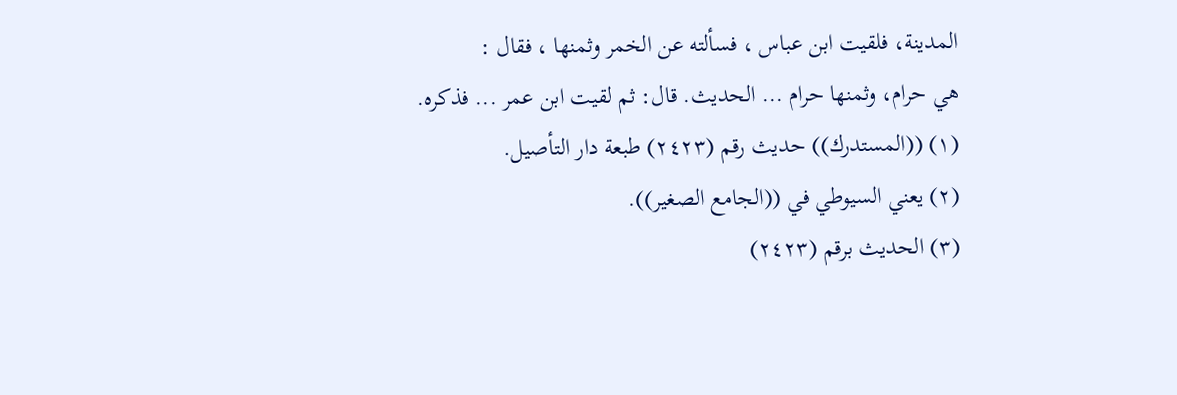المدينة، فلقيت ابن عباس ، فسألته عن الخمر وثمنها ، فقال :
هي حرام، وثمنها حرام ... الحديث. قال: ثم لقيت ابن عمر ... فذكره.
(١) ((المستدرك)) حديث رقم (٢٤٢٣) طبعة دار التأصيل.
(٢) يعني السيوطي في ((الجامع الصغير)).
(٣) الحديث برقم (٢٤٢٣)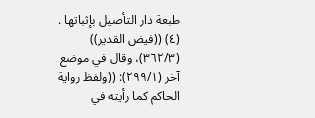طبعة دار التأصيل بإثباتها .
(٤) ((فيض القدير)) (٣٦٢/٣)، وقال في موضع آخر (٢٩٩/١): ((ولفظ رواية الحاكم كما رأيته في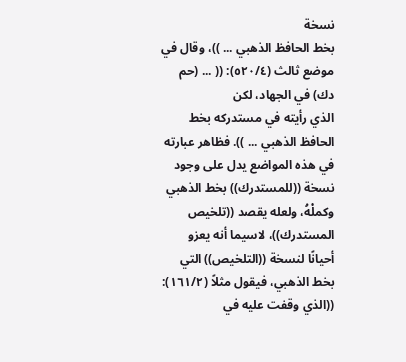نسخة
بخط الحافظ الذهبي ... ))، وقال في موضع ثالث (٥٢٠/٤): (( ... (حم دك) في الجهاد، لكن
الذي رأيته في مستدركه بخط الحافظ الذهبي ... )). فظاهر عبارته في هذه المواضع يدل على وجود
نسخة ((للمستدرك)) بخط الذهبي وكملْهُ، ولعله يقصد ((تلخيص المستدرك))، لاسيما أنه يعزو
أحيانًا لنسخة ((التلخيص)) التي بخط الذهبي، فيقول مثلاً (١٦١/٢): ((الذي وقفت عليه في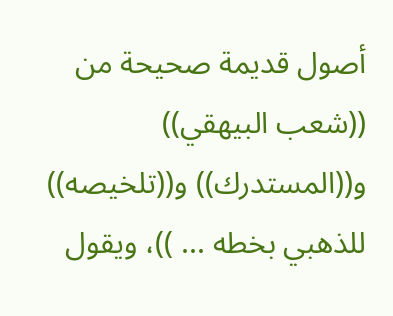أصول قديمة صحيحة من ((شعب البيهقي)) و((المستدرك)) و((تلخيصه)) للذهبي بخطه ... ))، ويقول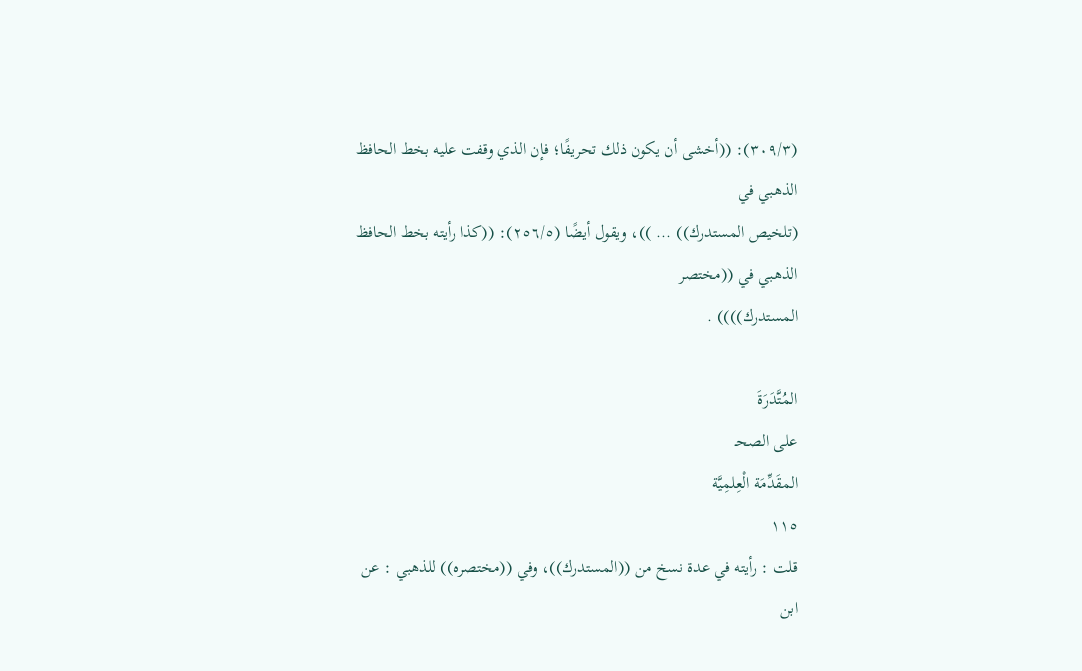(٣٠٩/٣): ((أخشى أن يكون ذلك تحريفًا؛ فإن الذي وقفت عليه بخط الحافظ الذهبي في
(تلخيص المستدرك)) ... ))، ويقول أيضًا (٢٥٦/٥): ((كذا رأيته بخط الحافظ الذهبي في ((مختصر
المستدرك)))) .

المُتَّدَرَةَ
على الصحـ
المقَدِّمَة الْعِلمِيَّة
١١٥
قلت : رأيته في عدة نسخ من ((المستدرك))، وفي ((مختصره)) للذهبي : عن ابن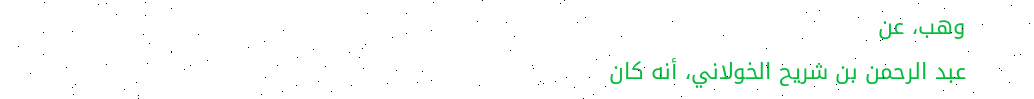وهب، عن
عبد الرحمن بن شريح الخولاني، أنه كان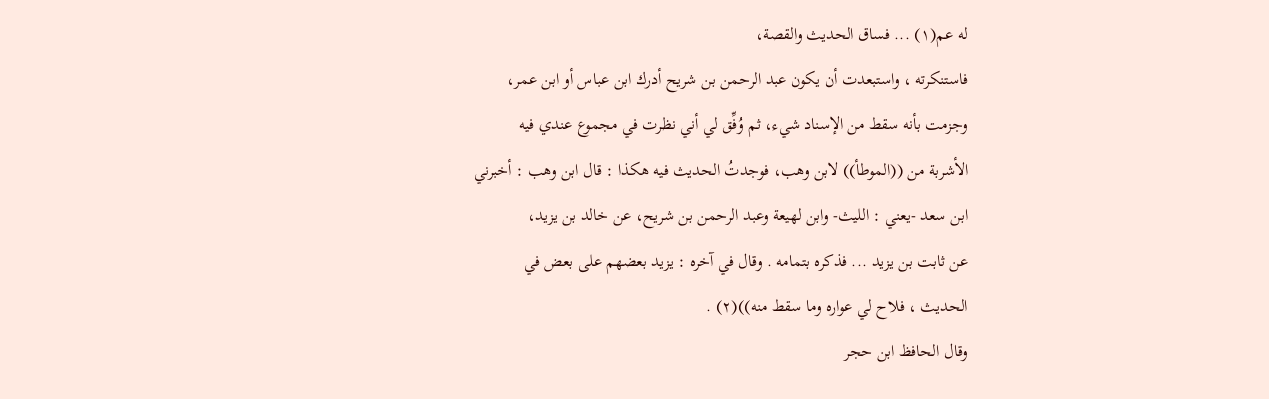له عم(١) ... فساق الحديث والقصة،
فاستنكرته ، واستبعدت أن يكون عبد الرحمن بن شريح أدرك ابن عباس أو ابن عمر،
وجزمت بأنه سقط من الإسناد شيء، ثم وُفِّق لي أني نظرت في مجموع عندي فيه
الأشربة من ((الموطأ)) لابن وهب، فوجدتُ الحديث فيه هكذا : قال ابن وهب : أخبرني
ابن سعد -يعني : الليث- وابن لهيعة وعبد الرحمن بن شريح، عن خالد بن يزيد،
عن ثابت بن يزيد ... فذكره بتمامه . وقال في آخره : يزيد بعضهم على بعض في
الحديث ، فلاح لي عواره وما سقط منه))(٢) .
وقال الحافظ ابن حجر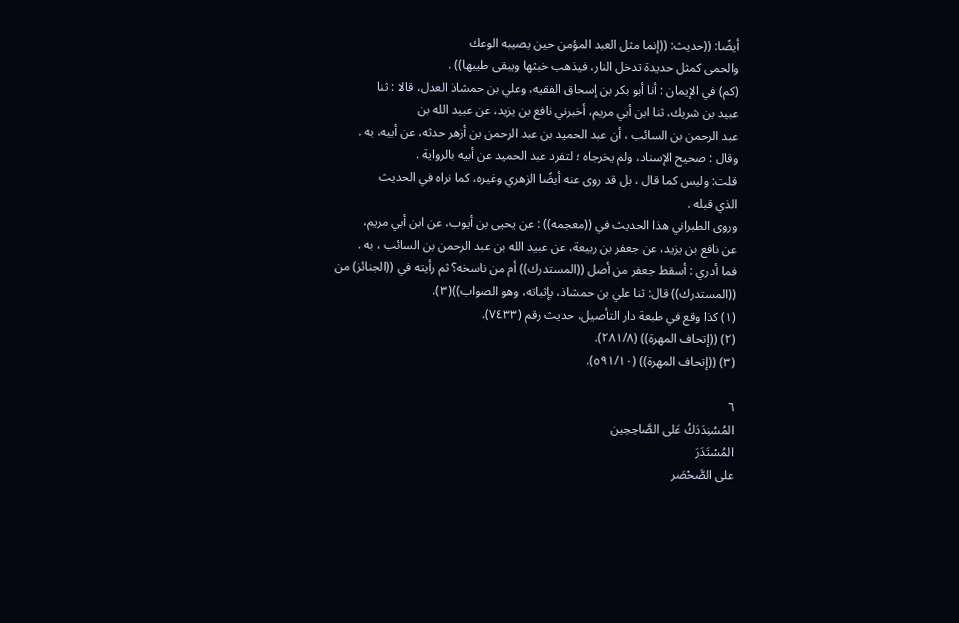أيضًا: ((حديث: ((إنما مثل العبد المؤمن حين يصيبه الوعك
والحمى كمثل حديدة تدخل النار، فيذهب خبثها ويبقى طيبها)) .
(كم) في الإيمان : أنا أبو بكر بن إسحاق الفقيه، وعلي بن حمشاذ العدل، قالا : ثنا
عبيد بن شريك، ثنا ابن أبي مريم، أخبرني نافع بن يزيد، عن عبيد الله بن
عبد الرحمن بن السائب ، أن عبد الحميد بن عبد الرحمن بن أزهر حدثه، عن أبيه، به .
وقال : صحيح الإسناد، ولم يخرجاه ؛ لتفرد عبد الحميد عن أبيه بالرواية .
قلت: وليس كما قال ، بل قد روى عنه أيضًا الزهري وغيره، كما نراه في الحديث
الذي قبله .
وروى الطبراني هذا الحديث في ((معجمه)) : عن يحيى بن أيوب، عن ابن أبي مريم،
عن نافع بن يزيد، عن جعفر بن ربيعة، عن عبيد الله بن عبد الرحمن بن السائب ، به .
فما أدري : أسقط جعفر من أصل ((المستدرك)) أم من ناسخه؟ ثم رأيته في ((الجنائز) من
((المستدرك)) قال: ثنا علي بن حمشاذ، بإثباته، وهو الصواب))(٣).
(١) كذا وقع في طبعة دار التأصيل، حديث رقم (٧٤٣٣).
(٢) ((إتحاف المهرة)) (٢٨١/٨).
(٣) ((إتحاف المهرة)) (٥٩١/١٠).

٦
المُسُنِدَدَكُ عَلى الصَّاحِحِين
المُسْتَدَرَ
على الصَّحْصَر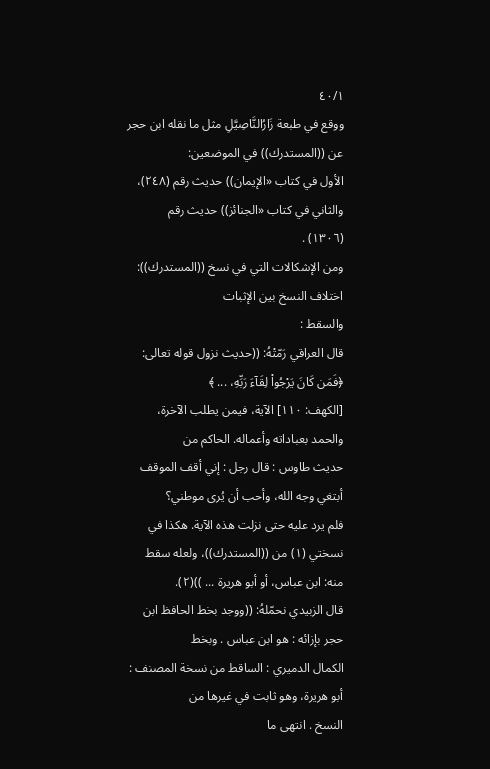٤٠/١
ووقع في طبعة زَارُالنَّاصِيَّلِ مثل ما نقله ابن حجر عن ((المستدرك)) في الموضعين:
الأول في کتاب «الإیمان)) حدیث رقم (٢٤٨)، والثاني في کتاب «الجنائز)) حديث رقم
(١٣٠٦) .
ومن الإشكالات التي في نسخ ((المستدرك)): اختلاف النسخ بين الإثبات
والسقط :
قال العراقي رَمّتْهُ: ((حديث نزول قوله تعالى: ﴿فَمَن كَانَ يَرْجُواْ لِقَآءَ رَبِّهِ، ... ﴾
[الكهف: ١١٠] الآية، فيمن يطلب الآخرة، والحمد بعباداته وأعماله. الحاكم من
حديث طاوس : قال رجل : إني أقف الموقف أبتغي وجه الله، وأحب أن يُرى موطني؟
فلم يرد عليه حتى نزلت هذه الآية. هكذا في نسختي (١) من ((المستدرك))، ولعله سقط
منه: ابن عباس، أو أبو هريرة ... ))(٢).
قال الزبيدي نحمّلهُ: ((ووجد بخط الحافظ ابن حجر بإزائه : هو ابن عباس . وبخط
الكمال الدميري : الساقط من نسخة المصنف : أبو هريرة، وهو ثابت في غيرها من
النسخ . انتهى ما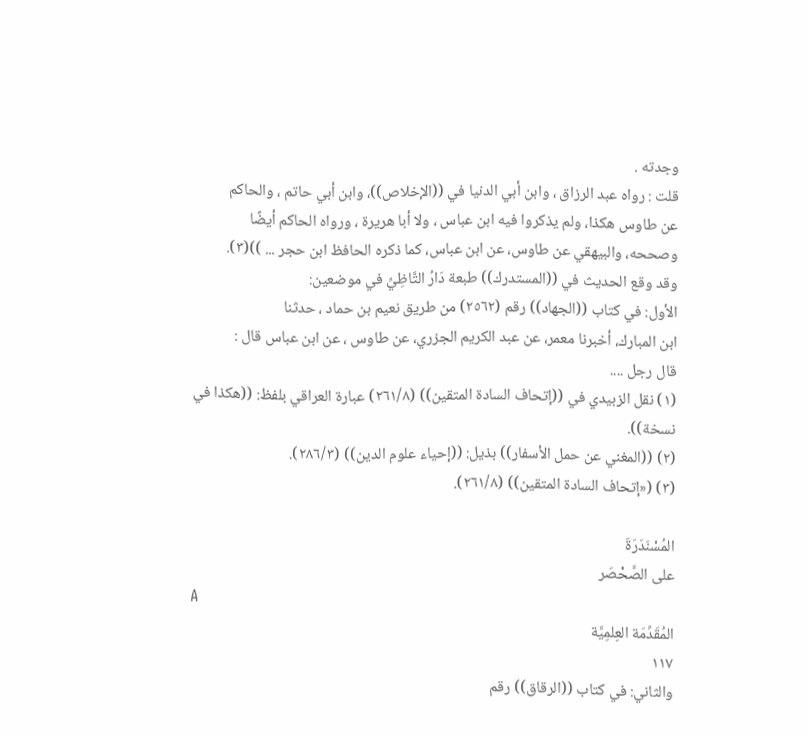وجدته .
قلت : رواه عبد الرزاق ، وابن أبي الدنيا في ((الإخلاص))، وابن أبي حاتم ، والحاكم
عن طاوس هكذا، ولم يذكروا فيه ابن عباس ، ولا أبا هريرة ، ورواه الحاكم أيضًا
وصححه، والبيهقي عن طاوس، عن ابن عباس، كما ذكره الحافظ ابن حجر ... ))(٣).
وقد وقع الحديث في ((المستدرك)) طبعة دَارُ التَّاظِيِّ في موضعين:
الأول: في كتاب ((الجهاد)) رقم (٢٥٦٢) من طريق نعيم بن حماد ، حدثنا
ابن المبارك، أخبرنا معمر، عن عبد الكريم الجزري، عن طاوس ، عن ابن عباس قال :
قال رجل ....
(١) نقل الزبيدي في ((إتحاف السادة المتقين)) (٢٦١/٨) عبارة العراقي بلفظ: ((هكذا في نسخة)).
(٢) ((المغني عن حمل الأسفار)) بذيل: ((إحياء علوم الدين)) (٢٨٦/٣).
(٣) («إتحاف السادة المتقين)) (٢٦١/٨).

المُسْنَدَرَةَ
على الصَّحْصَر
A
المُقَدِّمَة العِلمِيَّة
١١٧
والثاني: في كتاب ((الرقاق)) رقم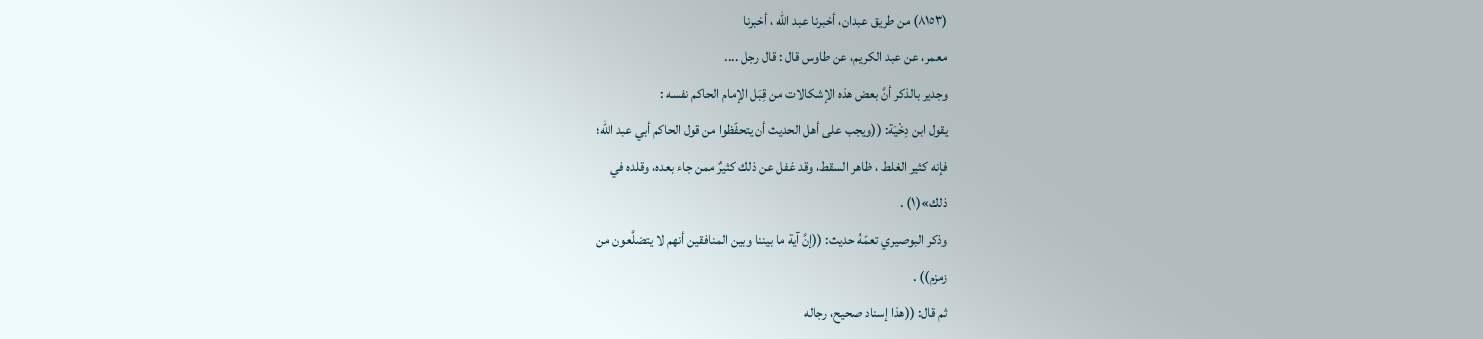(٨١٥٣) من طريق عبدان، أخبرنا عبد الله ، أخبرنا
معمر، عن عبد الكريم، عن طاوس قال : قال رجل ....
وجدير بالذكر أنَّ بعض هذه الإشكالات من قِبَل الإمام الحاكم نفسه :
يقول ابن دِخْيَة: ((ويجب على أهل الحديث أن يتحفّظوا من قول الحاكم أبي عبد الله؛
فإنه كثير الغلط ، ظاهر السقط، وقد غفل عن ذلك كثيرٌ ممن جاء بعده، وقلده في
ذلك»(١) .
وذكر البوصيري تعمّهُ حديث: ((إنَّ آية ما بيننا وبين المنافقين أنهم لا يتضلَّعون من
زمزم)) .
ثم قال: ((هذا إسناد صحيح، رجاله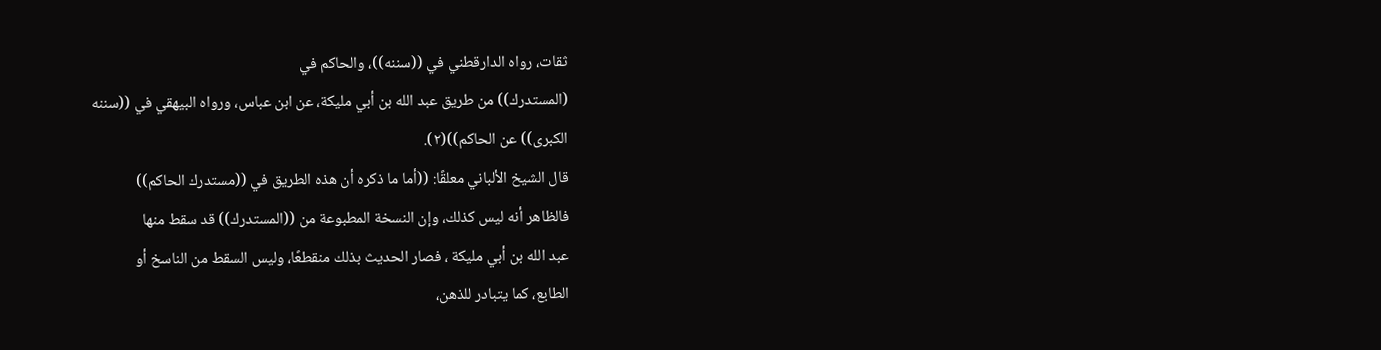ثقات، رواه الدارقطني في ((سننه))، والحاكم في
(المستدرك)) من طريق عبد الله بن أبي مليكة، عن ابن عباس، ورواه البيهقي في ((سننه
الكبرى)) عن الحاكم))(٢).
قال الشيخ الألباني معلقًا: ((أما ما ذكره أن هذه الطريق في ((مستدرك الحاكم))
فالظاهر أنه ليس كذلك، وإن النسخة المطبوعة من ((المستدرك)) قد سقط منها
عبد الله بن أبي مليكة ، فصار الحديث بذلك منقطعًا، وليس السقط من الناسخ أو
الطابع، كما يتبادر للذهن،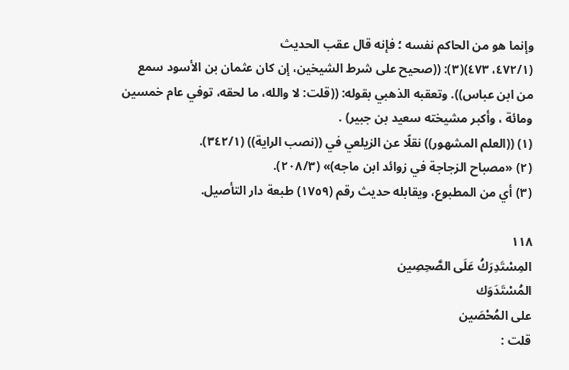وإنما هو من الحاكم نفسه ؛ فإنه قال عقب الحديث
(٤٧٢/١، ٤٧٣)(٣): ((صحيح على شرط الشيخين، إن كان عثمان بن الأسود سمع
من ابن عباس)). وتعقبه الذهبي بقوله: ((قلت: لا والله، ما لحقه، توفي عام خمسين
ومائة ، وأكبر مشیخته سعید بن جبير) .
(١) ((العلم المشهور)) نقلًا عن الزيلعي في ((نصب الراية)) (٣٤٢/١).
(٢) «مصباح الزجاجة في زوائد ابن ماجه)» (٢٠٨/٣).
(٣) أي من المطبوع، ويقابله حديث رقم (١٧٥٩) طبعة دار التأصيل.

١١٨
المِسْتَدِرَكُ عَلَى الصَّحِصِين
المُسْتَدَوَك
على المُحْصَين
قلت :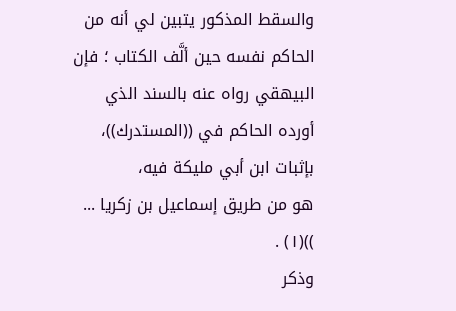والسقط المذكور يتبين لي أنه من الحاكم نفسه حين ألَّف الكتاب ؛ فإن
البيهقي رواه عنه بالسند الذي أورده الحاكم في ((المستدرك))، بإثبات ابن أبي مليكة فيه،
هو من طريق إسماعيل بن زكريا ... ))(١) .
وذكر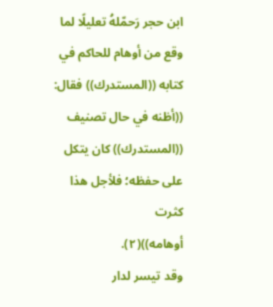ابن حجر رَحمّلهُ تعليلًا لما وقع من أوهام للحاكم في كتابه ((المستدرك)) فقال:
((أظنه في حال تصنيف ((المستدرك)) كان يتكل على حفظه؛ فلأجل هذا كثرت
أوهامه))(٢).
وقد تيسر لدار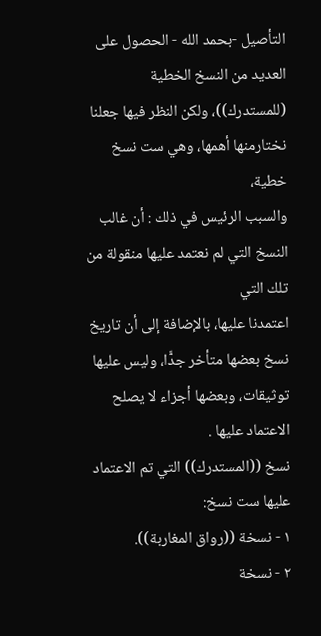التأصيل -بحمد الله - الحصول على العديد من النسخ الخطية
(للمستدرك))، ولكن النظر فيها جعلنا نختارمنها أهمها، وهي ست نسخ خطية،
والسبب الرئيس في ذلك : أن غالب النسخ التي لم نعتمد عليها منقولة من تلك التي
اعتمدنا عليها، بالإضافة إلى أن تاريخ نسخ بعضها متأخر جدًّا، وليس عليها
توثيقات، وبعضها أجزاء لا يصلح الاعتماد عليها .
نسخ ((المستدرك)) التي تم الاعتماد عليها ست نسخ:
١ - نسخة ((رواق المغاربة)).
٢ - نسخة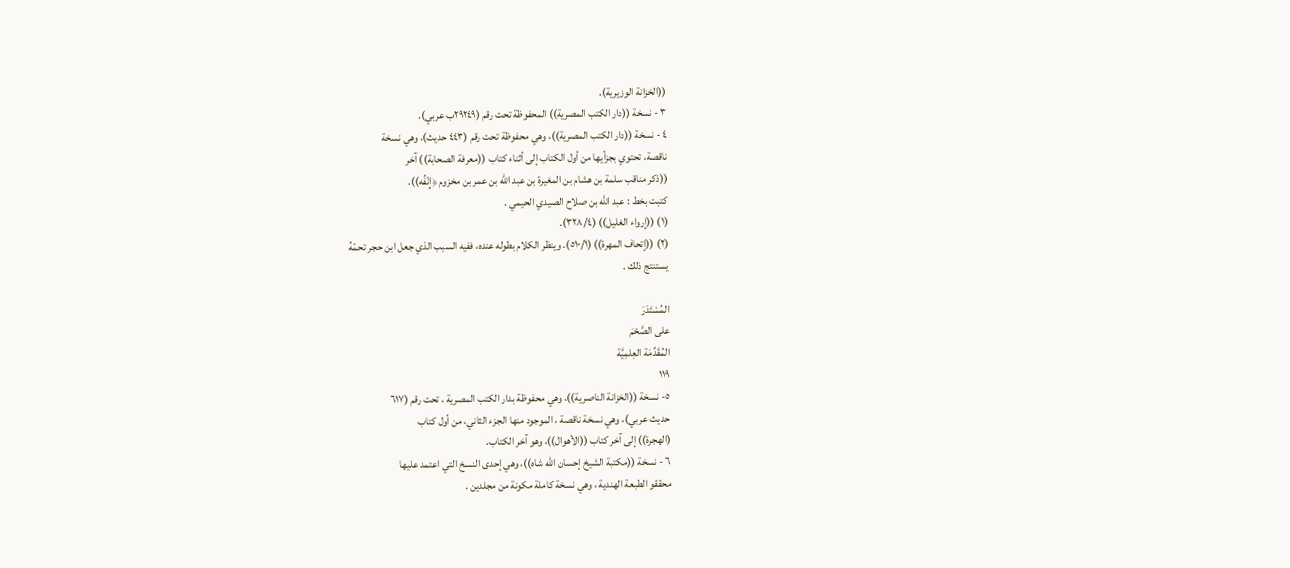((الخزانة الوزيرية).
٣ - نسخة ((دار الكتب المصرية)) المحفوظة تحت رقم (٢٩٢٤٩ب عربي).
٤ - نسخة ((دار الكتب المصرية))، وهي محفوظة تحت رقم (٤٤٣ حديث)، وهي نسخة
ناقصة، تحتوي بجزأيها من أول الكتاب إلى أثناء كتاب ((معرفة الصحابة)) آخر
((ذكر مناقب سلمة بن هشام بن المغيرة بن عبد الله بن عمر بن مخزوم ﴿إِنْفُه)).
كتبت بخط : عبد الله بن صلاح الصيدي الحيمي .
(١) ((إرواء الغليل)) (٣٢٨/٤).
(٢) ((إتحاف المهرة)) (٥١٠/١). وينظر الكلام بطوله عنده، ففيه السبب الذي جعل ابن حجر تحمّهُ
يستنتج ذلك .

المُسْتَدَرَ
على الصَّحْمَ
المُقَدِّمَة العِلمِيَّة
١١٩
٥- نسخة ((الخزانة الناصرية))، وهي محفوظة بدار الكتب المصرية ، تحت رقم (٦١٧
حديث عربي)، وهي نسخة ناقصة ، الموجود منها الجزء الثاني، من أول كتاب
(الهجرة)) إلى آخر كتاب ((الأهوال))، وهو آخر الكتاب.
٦ - نسخة ((مكتبة الشيخ إحسان اللّه شاه))، وهي إحدى النسخ التي اعتمد عليها
محققو الطبعة الهندية ، وهي نسخة كاملة مكونة من مجلدین .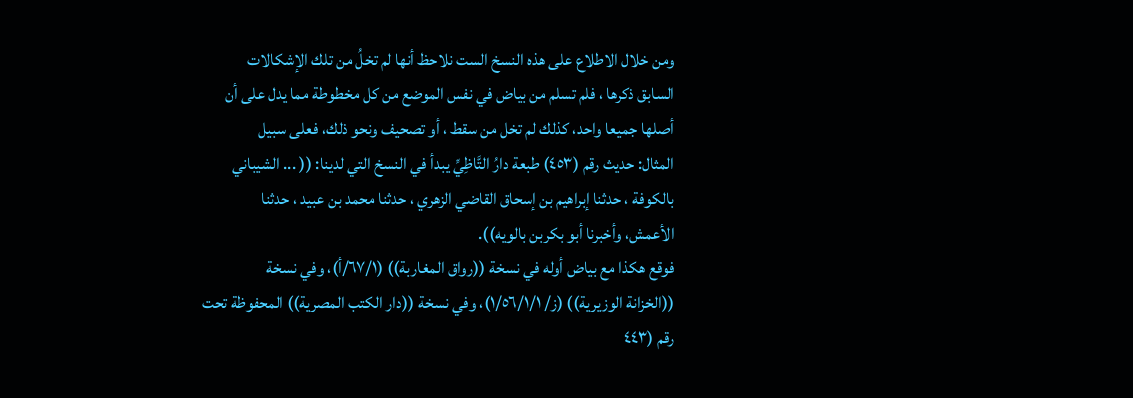ومن خلال الاطلاع على هذه النسخ الست نلاحظ أنها لم تخلُ من تلك الإشكالات
السابق ذكرها ، فلم تسلم من بياض في نفس الموضع من كل مخطوطة مما يدل على أن
أصلها جميعا واحد، كذلك لم تخل من سقط ، أو تصحيف ونحو ذلك، فعلى سبيل
المثال: حديث رقم (٤٥٣) طبعة دارُ التَّاظِيِّ يبدأ في النسخ التي لدينا: (( ... الشيباني
بالکوفة ، حدثنا إبراهيم بن إسحاق القاضي الزهري ، حدثنا محمد بن عبيد ، حدثنا
الأعمش، وأخبرنا أبو بكربن بالويه)).
فوقع هكذا مع بياض أوله في نسخة ((رواق المغاربة)) (٦٧/١/أ)، وفي نسخة
((الخزانة الوزيرية)) (ز/ ١/٥٦/١/١)، وفي نسخة ((دار الكتب المصرية)) المحفوظة تحت
رقم (٤٤٣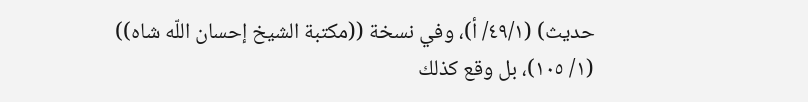حديث) (٤٩/١/ أ)، وفي نسخة ((مكتبة الشيخ إحسان اللّه شاه))
(١/ ١٠٥)، بل وقع كذلك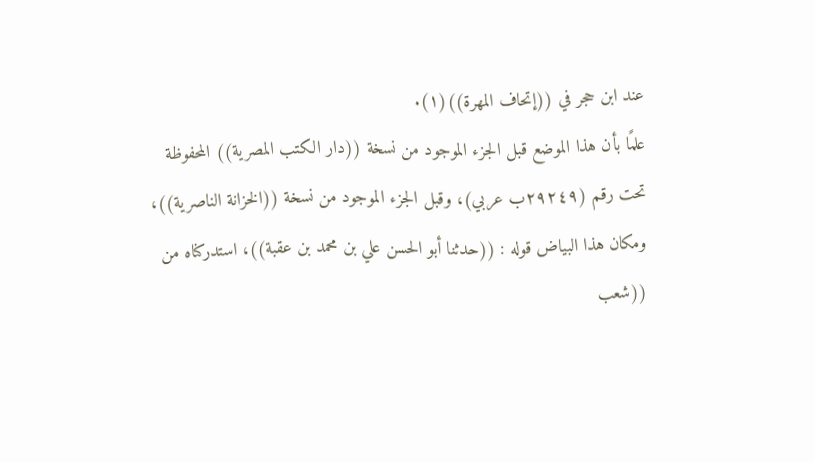عند ابن حجر في ((إتحاف المهرة))(١).
علمًا بأن هذا الموضع قبل الجزء الموجود من نسخة ((دار الكتب المصرية)) المحفوظة
تحت رقم (٢٩٢٤٩ب عربي)، وقبل الجزء الموجود من نسخة ((الخزانة الناصرية))،
ومكان هذا البياض قوله : ((حدثنا أبو الحسن علي بن محمد بن عقبة))، استدركناه من
((شعب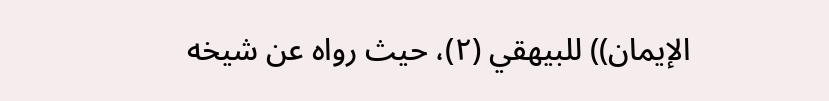الإيمان)) للبيهقي (٢)، حيث رواه عن شيخه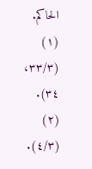الحاكم.
(١) (٣٣/٣، ٣٤).
(٢) (٤/٣).